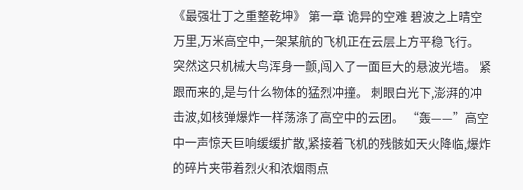《最强壮丁之重整乾坤》 第一章 诡异的空难 碧波之上晴空万里,万米高空中,一架某航的飞机正在云层上方平稳飞行。 突然这只机械大鸟浑身一颤,闯入了一面巨大的悬波光墙。 紧跟而来的,是与什么物体的猛烈冲撞。 刺眼白光下,澎湃的冲击波,如核弹爆炸一样荡涤了高空中的云团。 “轰——”高空中一声惊天巨响缓缓扩散,紧接着飞机的残骸如天火降临,爆炸的碎片夹带着烈火和浓烟雨点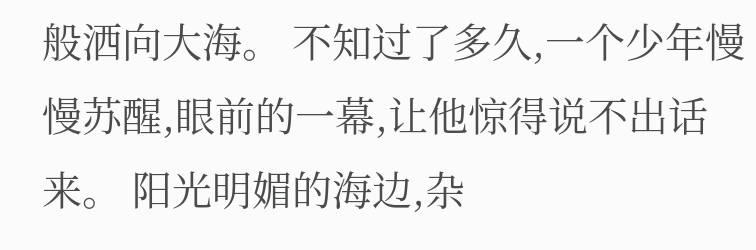般洒向大海。 不知过了多久,一个少年慢慢苏醒,眼前的一幕,让他惊得说不出话来。 阳光明媚的海边,杂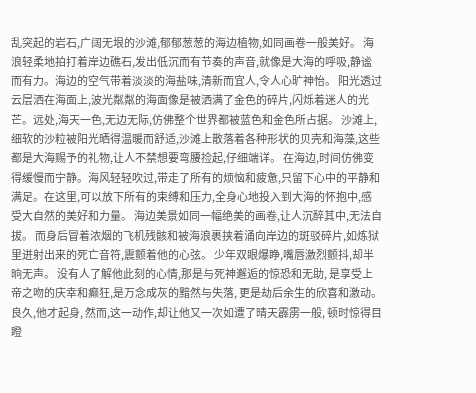乱突起的岩石,广阔无垠的沙滩,郁郁葱葱的海边植物,如同画卷一般美好。 海浪轻柔地拍打着岸边礁石,发出低沉而有节奏的声音,就像是大海的呼吸,静谧而有力。海边的空气带着淡淡的海盐味,清新而宜人,令人心旷神怡。 阳光透过云层洒在海面上,波光粼粼的海面像是被洒满了金色的碎片,闪烁着迷人的光芒。远处,海天一色,无边无际,仿佛整个世界都被蓝色和金色所占据。 沙滩上,细软的沙粒被阳光晒得温暖而舒适,沙滩上散落着各种形状的贝壳和海藻,这些都是大海赐予的礼物,让人不禁想要弯腰捡起,仔细端详。 在海边,时间仿佛变得缓慢而宁静。海风轻轻吹过,带走了所有的烦恼和疲惫,只留下心中的平静和满足。在这里,可以放下所有的束缚和压力,全身心地投入到大海的怀抱中,感受大自然的美好和力量。 海边美景如同一幅绝美的画卷,让人沉醉其中,无法自拔。 而身后冒着浓烟的飞机残骸和被海浪裹挟着涌向岸边的斑驳碎片,如炼狱里迸射出来的死亡音符,震颤着他的心弦。 少年双眼爆睁,嘴唇激烈颤抖,却半晌无声。 没有人了解他此刻的心情,那是与死神邂逅的惊恐和无助, 是享受上帝之吻的庆幸和癫狂,是万念成灰的黯然与失落, 更是劫后余生的欣喜和激动。 良久,他才起身, 然而,这一动作,却让他又一次如遭了晴天霹雳一般, 顿时惊得目瞪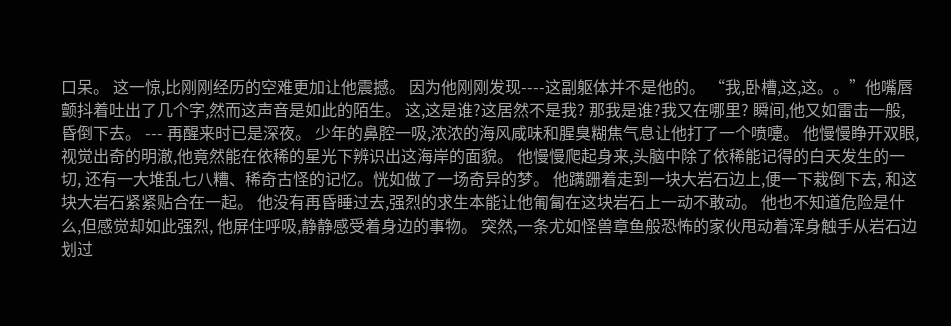口呆。 这一惊,比刚刚经历的空难更加让他震撼。 因为他刚刚发现----这副躯体并不是他的。 “我,卧槽,这,这。。”他嘴唇颤抖着吐出了几个字,然而这声音是如此的陌生。 这,这是谁?这居然不是我? 那我是谁?我又在哪里? 瞬间,他又如雷击一般,昏倒下去。 --- 再醒来时已是深夜。 少年的鼻腔一吸,浓浓的海风咸味和腥臭糊焦气息让他打了一个喷嚏。 他慢慢睁开双眼,视觉出奇的明澈,他竟然能在依稀的星光下辨识出这海岸的面貌。 他慢慢爬起身来,头脑中除了依稀能记得的白天发生的一切, 还有一大堆乱七八糟、稀奇古怪的记忆。恍如做了一场奇异的梦。 他蹒跚着走到一块大岩石边上,便一下栽倒下去, 和这块大岩石紧紧贴合在一起。 他没有再昏睡过去,强烈的求生本能让他匍匐在这块岩石上一动不敢动。 他也不知道危险是什么,但感觉却如此强烈, 他屏住呼吸,静静感受着身边的事物。 突然,一条尤如怪兽章鱼般恐怖的家伙甩动着浑身触手从岩石边划过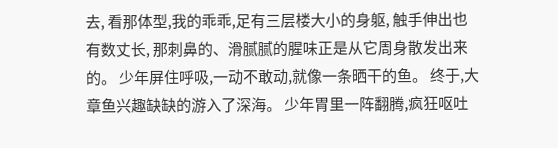去, 看那体型,我的乖乖,足有三层楼大小的身躯, 触手伸出也有数丈长, 那刺鼻的、滑腻腻的腥味正是从它周身散发出来的。 少年屏住呼吸,一动不敢动,就像一条晒干的鱼。 终于,大章鱼兴趣缺缺的游入了深海。 少年胃里一阵翻腾,疯狂呕吐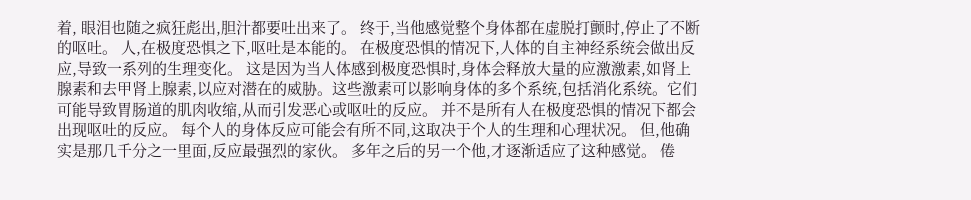着, 眼泪也随之疯狂彪出,胆汁都要吐出来了。 终于,当他感觉整个身体都在虚脱打颤时,停止了不断的呕吐。 人,在极度恐惧之下,呕吐是本能的。 在极度恐惧的情况下,人体的自主神经系统会做出反应,导致一系列的生理变化。 这是因为当人体感到极度恐惧时,身体会释放大量的应激激素,如肾上腺素和去甲肾上腺素,以应对潜在的威胁。这些激素可以影响身体的多个系统,包括消化系统。它们可能导致胃肠道的肌肉收缩,从而引发恶心或呕吐的反应。 并不是所有人在极度恐惧的情况下都会出现呕吐的反应。 每个人的身体反应可能会有所不同,这取决于个人的生理和心理状况。 但,他确实是那几千分之一里面,反应最强烈的家伙。 多年之后的另一个他,才逐渐适应了这种感觉。 倦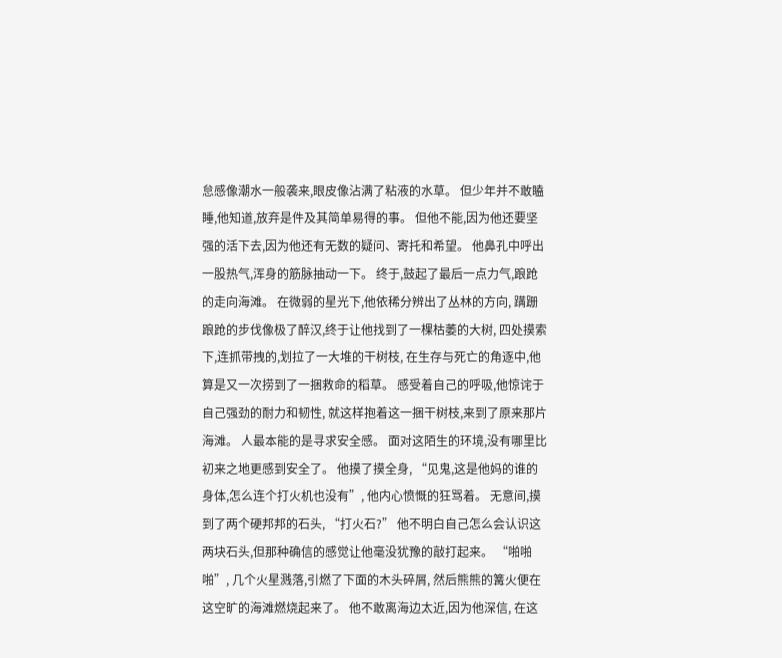怠感像潮水一般袭来,眼皮像沾满了粘液的水草。 但少年并不敢瞌睡,他知道,放弃是件及其简单易得的事。 但他不能,因为他还要坚强的活下去,因为他还有无数的疑问、寄托和希望。 他鼻孔中呼出一股热气,浑身的筋脉抽动一下。 终于,鼓起了最后一点力气,踉跄的走向海滩。 在微弱的星光下,他依稀分辨出了丛林的方向, 蹒跚踉跄的步伐像极了醉汉,终于让他找到了一棵枯萎的大树, 四处摸索下,连抓带拽的,划拉了一大堆的干树枝, 在生存与死亡的角逐中,他算是又一次捞到了一捆救命的稻草。 感受着自己的呼吸,他惊诧于自己强劲的耐力和韧性, 就这样抱着这一捆干树枝,来到了原来那片海滩。 人最本能的是寻求安全感。 面对这陌生的环境,没有哪里比初来之地更感到安全了。 他摸了摸全身, “见鬼,这是他妈的谁的身体,怎么连个打火机也没有”, 他内心愤慨的狂骂着。 无意间,摸到了两个硬邦邦的石头, “打火石?” 他不明白自己怎么会认识这两块石头,但那种确信的感觉让他毫没犹豫的敲打起来。 “啪啪啪”, 几个火星溅落,引燃了下面的木头碎屑, 然后熊熊的篝火便在这空旷的海滩燃烧起来了。 他不敢离海边太近,因为他深信, 在这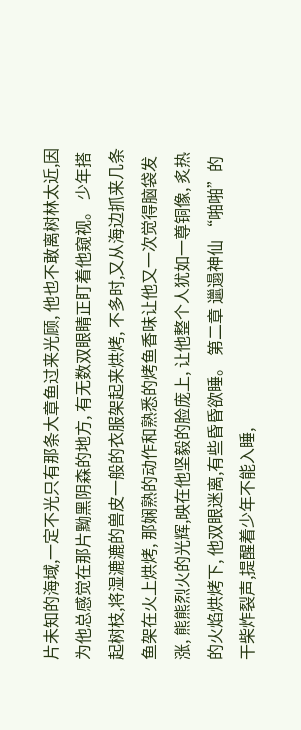片未知的海域,一定不光只有那条大章鱼过来光顾, 他也不敢离树林太近,因为他总感觉在那片黝黑阴森的地方, 有无数双眼睛正盯着他窥视。 少年搭起树枝,将湿漉漉的兽皮一般的衣服架起来烘烤, 不多时,又从海边抓来几条鱼架在火上烘烤, 那娴熟的动作和熟悉的烤鱼香味让他又一次觉得脑袋发涨, 熊熊烈火的光辉,映在他坚毅的脸庞上, 让他整个人犹如一尊铜像, 炙热的火焰烘烤下, 他双眼迷离,有些昏昏欲睡。 第二章 邋遢神仙 “啪啪”的干柴炸裂声,提醒着少年不能入睡,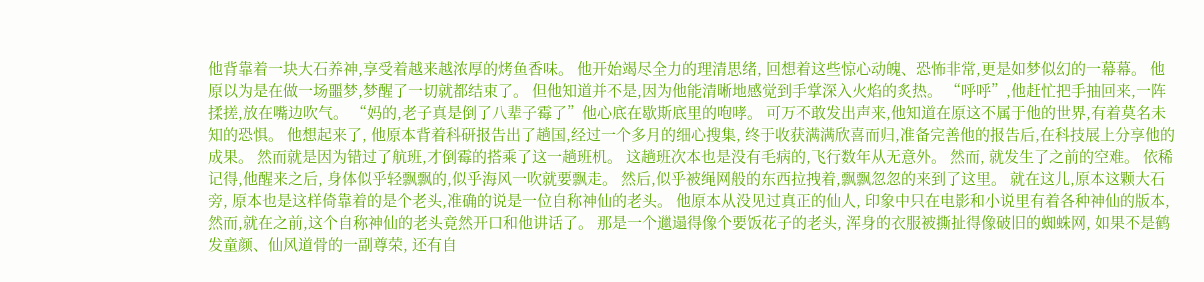他背靠着一块大石养神,享受着越来越浓厚的烤鱼香味。 他开始竭尽全力的理清思绪, 回想着这些惊心动魄、恐怖非常,更是如梦似幻的一幕幕。 他原以为是在做一场噩梦,梦醒了一切就都结束了。 但他知道并不是,因为他能清晰地感觉到手掌深入火焰的炙热。 “呼呼”,他赶忙把手抽回来,一阵揉搓,放在嘴边吹气。 “妈的,老子真是倒了八辈子霉了”他心底在歇斯底里的咆哮。 可万不敢发出声来,他知道在原这不属于他的世界,有着莫名未知的恐惧。 他想起来了, 他原本背着科研报告出了趟国,经过一个多月的细心搜集, 终于收获满满欣喜而归,准备完善他的报告后,在科技展上分享他的成果。 然而就是因为错过了航班,才倒霉的搭乘了这一趟班机。 这趟班次本也是没有毛病的,飞行数年从无意外。 然而, 就发生了之前的空难。 依稀记得,他醒来之后, 身体似乎轻飘飘的,似乎海风一吹就要飘走。 然后,似乎被绳网般的东西拉拽着,飘飘忽忽的来到了这里。 就在这儿,原本这颗大石旁, 原本也是这样倚靠着的是个老头,准确的说是一位自称神仙的老头。 他原本从没见过真正的仙人, 印象中只在电影和小说里有着各种神仙的版本, 然而,就在之前,这个自称神仙的老头竟然开口和他讲话了。 那是一个邋遢得像个要饭花子的老头, 浑身的衣服被撕扯得像破旧的蜘蛛网, 如果不是鹤发童颜、仙风道骨的一副尊荣, 还有自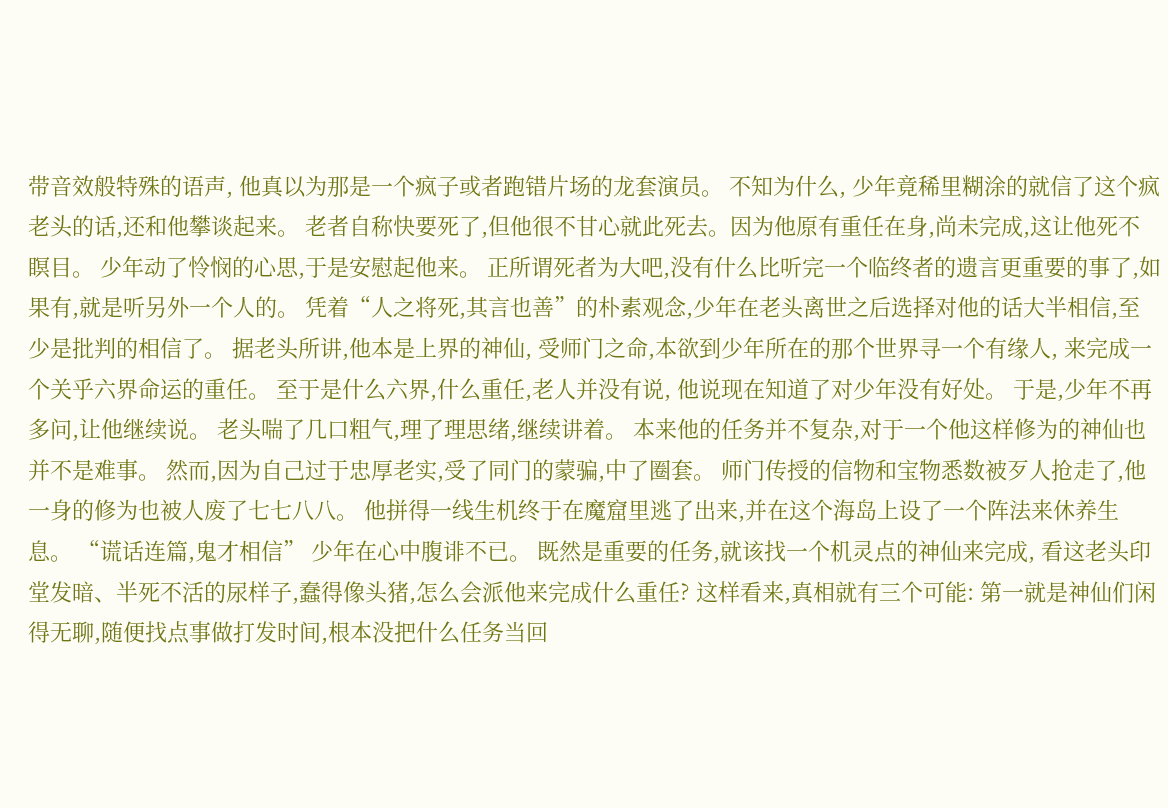带音效般特殊的语声, 他真以为那是一个疯子或者跑错片场的龙套演员。 不知为什么, 少年竟稀里糊涂的就信了这个疯老头的话,还和他攀谈起来。 老者自称快要死了,但他很不甘心就此死去。因为他原有重任在身,尚未完成,这让他死不瞑目。 少年动了怜悯的心思,于是安慰起他来。 正所谓死者为大吧,没有什么比听完一个临终者的遗言更重要的事了,如果有,就是听另外一个人的。 凭着“人之将死,其言也善”的朴素观念,少年在老头离世之后选择对他的话大半相信,至少是批判的相信了。 据老头所讲,他本是上界的神仙, 受师门之命,本欲到少年所在的那个世界寻一个有缘人, 来完成一个关乎六界命运的重任。 至于是什么六界,什么重任,老人并没有说, 他说现在知道了对少年没有好处。 于是,少年不再多问,让他继续说。 老头喘了几口粗气,理了理思绪,继续讲着。 本来他的任务并不复杂,对于一个他这样修为的神仙也并不是难事。 然而,因为自己过于忠厚老实,受了同门的蒙骗,中了圈套。 师门传授的信物和宝物悉数被歹人抢走了,他一身的修为也被人废了七七八八。 他拼得一线生机终于在魔窟里逃了出来,并在这个海岛上设了一个阵法来休养生息。 “谎话连篇,鬼才相信” 少年在心中腹诽不已。 既然是重要的任务,就该找一个机灵点的神仙来完成, 看这老头印堂发暗、半死不活的尿样子,蠢得像头猪,怎么会派他来完成什么重任? 这样看来,真相就有三个可能: 第一就是神仙们闲得无聊,随便找点事做打发时间,根本没把什么任务当回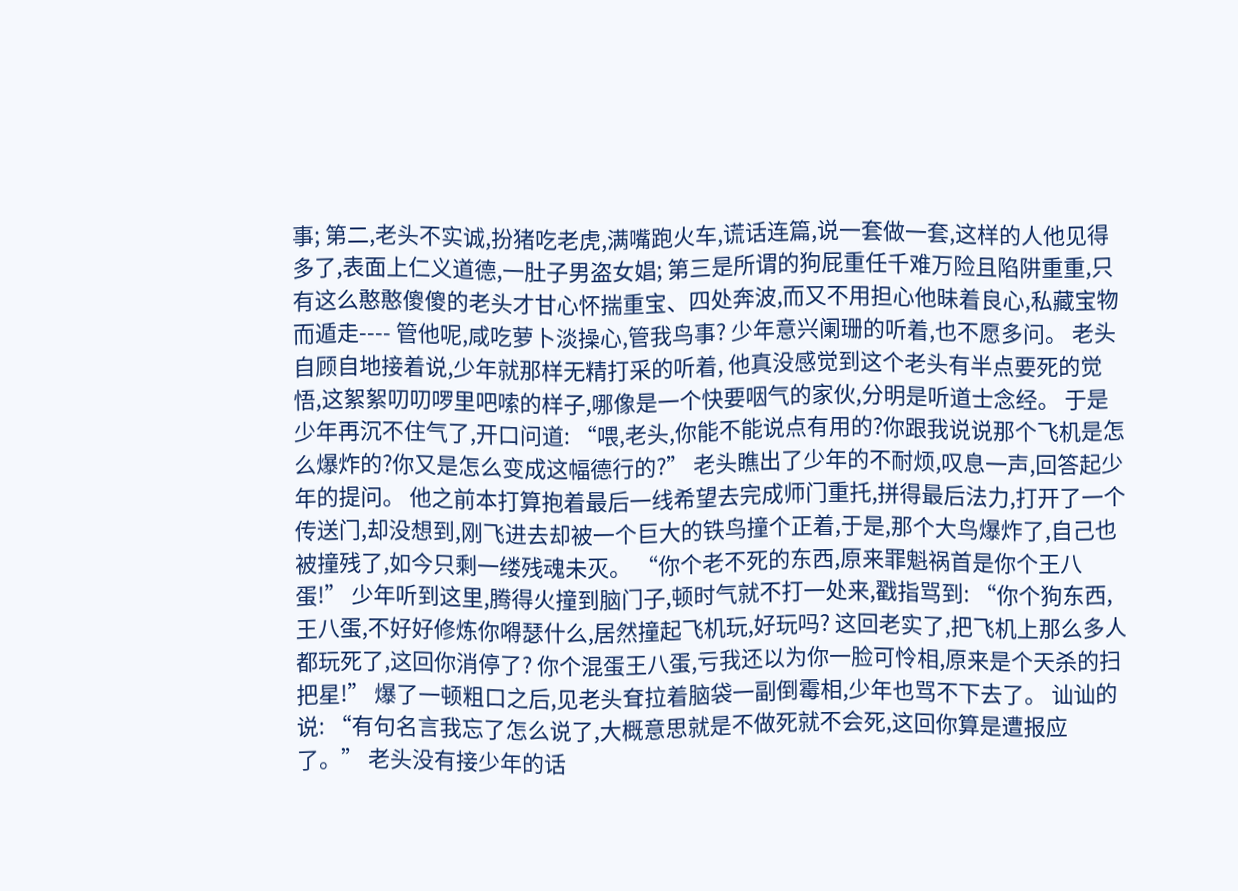事; 第二,老头不实诚,扮猪吃老虎,满嘴跑火车,谎话连篇,说一套做一套,这样的人他见得多了,表面上仁义道德,一肚子男盗女娼; 第三是所谓的狗屁重任千难万险且陷阱重重,只有这么憨憨傻傻的老头才甘心怀揣重宝、四处奔波,而又不用担心他昧着良心,私藏宝物而遁走---- 管他呢,咸吃萝卜淡操心,管我鸟事? 少年意兴阑珊的听着,也不愿多问。 老头自顾自地接着说,少年就那样无精打采的听着, 他真没感觉到这个老头有半点要死的觉悟,这絮絮叨叨啰里吧嗦的样子,哪像是一个快要咽气的家伙,分明是听道士念经。 于是少年再沉不住气了,开口问道: “喂,老头,你能不能说点有用的?你跟我说说那个飞机是怎么爆炸的?你又是怎么变成这幅德行的?” 老头瞧出了少年的不耐烦,叹息一声,回答起少年的提问。 他之前本打算抱着最后一线希望去完成师门重托,拼得最后法力,打开了一个传送门,却没想到,刚飞进去却被一个巨大的铁鸟撞个正着,于是,那个大鸟爆炸了,自己也被撞残了,如今只剩一缕残魂未灭。 “你个老不死的东西,原来罪魁祸首是你个王八蛋!” 少年听到这里,腾得火撞到脑门子,顿时气就不打一处来,戳指骂到: “你个狗东西,王八蛋,不好好修炼你嘚瑟什么,居然撞起飞机玩,好玩吗? 这回老实了,把飞机上那么多人都玩死了,这回你消停了? 你个混蛋王八蛋,亏我还以为你一脸可怜相,原来是个天杀的扫把星!” 爆了一顿粗口之后,见老头耷拉着脑袋一副倒霉相,少年也骂不下去了。 讪讪的说: “有句名言我忘了怎么说了,大概意思就是不做死就不会死,这回你算是遭报应了。” 老头没有接少年的话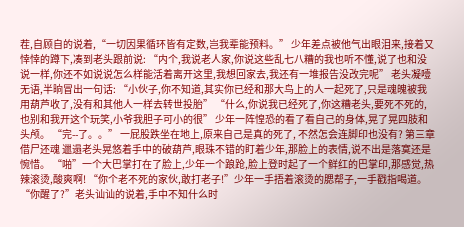茬,自顾自的说着,“一切因果循环皆有定数,岂我辈能预料。” 少年差点被他气出眼泪来,接着又悻悻的蹲下,凑到老头跟前说: “内个,我说老人家,你说这些乱七八糟的我也听不懂,说了也和没说一样,你还不如说说怎么样能活着离开这里,我想回家去,我还有一堆报告没改完呢” 老头凝噎无语,半晌冒出一句话: “小伙子,你不知道,其实你已经和那大鸟上的人一起死了,只是魂魄被我用葫芦收了,没有和其他人一样去转世投胎” “什么,你说我已经死了,你这糟老头,要死不死的,也别和我开这个玩笑,小爷我胆子可小的很” 少年一阵惶恐的看了看自己的身体,晃了晃四肢和头颅。 “完--了。。” 一屁股跌坐在地上,原来自己是真的死了, 不然怎会连脚印也没有? 第三章 借尸还魂 邋遢老头晃悠着手中的破葫芦,眼珠不错的盯着少年,那脸上的表情,说不出是落寞还是惋惜。 “啪”一个大巴掌打在了脸上,少年一个踉跄,脸上登时起了一个鲜红的巴掌印,那感觉,热辣滚烫,酸爽啊! “你个老不死的家伙,敢打老子!”少年一手捂着滚烫的腮帮子,一手戳指喝道。 “你醒了?”老头讪讪的说着,手中不知什么时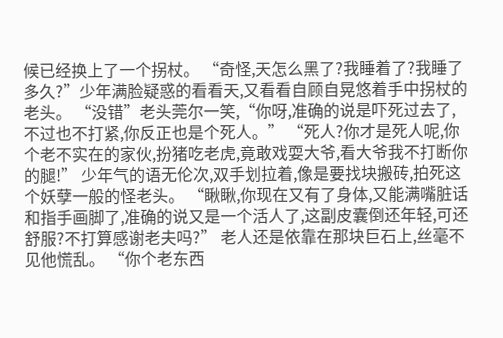候已经换上了一个拐杖。 “奇怪,天怎么黑了?我睡着了?我睡了多久?”少年满脸疑惑的看看天,又看看自顾自晃悠着手中拐杖的老头。 “没错”老头莞尔一笑,“你呀,准确的说是吓死过去了,不过也不打紧,你反正也是个死人。” “死人?你才是死人呢,你个老不实在的家伙,扮猪吃老虎,竟敢戏耍大爷,看大爷我不打断你的腿!” 少年气的语无伦次,双手划拉着,像是要找块搬砖,拍死这个妖孽一般的怪老头。 “瞅瞅,你现在又有了身体,又能满嘴脏话和指手画脚了,准确的说又是一个活人了,这副皮囊倒还年轻,可还舒服?不打算感谢老夫吗?” 老人还是依靠在那块巨石上,丝毫不见他慌乱。 “你个老东西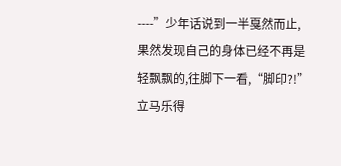----”少年话说到一半戛然而止,果然发现自己的身体已经不再是轻飘飘的,往脚下一看,“脚印?!” 立马乐得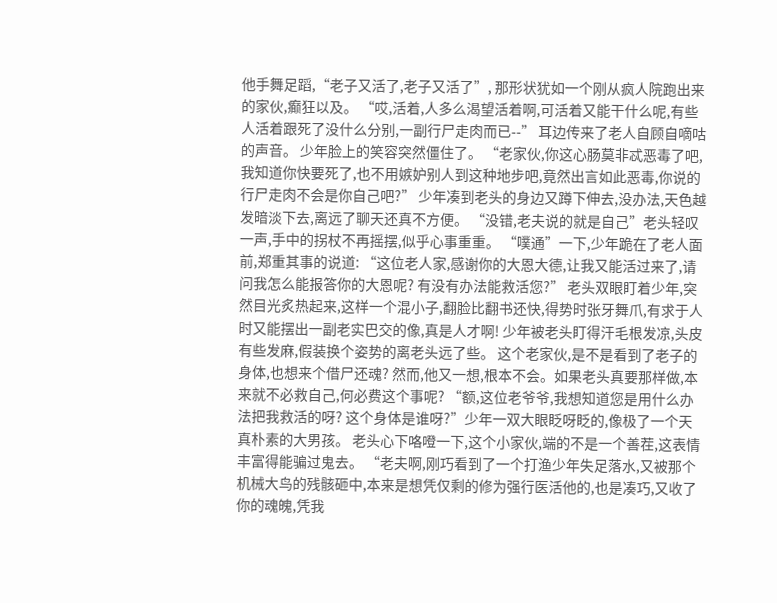他手舞足蹈,“老子又活了,老子又活了”, 那形状犹如一个刚从疯人院跑出来的家伙,癫狂以及。 “哎,活着,人多么渴望活着啊,可活着又能干什么呢,有些人活着跟死了没什么分别,一副行尸走肉而已--” 耳边传来了老人自顾自嘀咕的声音。 少年脸上的笑容突然僵住了。 “老家伙,你这心肠莫非忒恶毒了吧,我知道你快要死了,也不用嫉妒别人到这种地步吧,竟然出言如此恶毒,你说的行尸走肉不会是你自己吧?” 少年凑到老头的身边又蹲下伸去,没办法,天色越发暗淡下去,离远了聊天还真不方便。 “没错,老夫说的就是自己”老头轻叹一声,手中的拐杖不再摇摆,似乎心事重重。 “噗通”一下,少年跪在了老人面前,郑重其事的说道: “这位老人家,感谢你的大恩大德,让我又能活过来了,请问我怎么能报答你的大恩呢? 有没有办法能救活您?” 老头双眼盯着少年,突然目光炙热起来,这样一个混小子,翻脸比翻书还快,得势时张牙舞爪,有求于人时又能摆出一副老实巴交的像,真是人才啊! 少年被老头盯得汗毛根发凉,头皮有些发麻,假装换个姿势的离老头远了些。 这个老家伙,是不是看到了老子的身体,也想来个借尸还魂? 然而,他又一想,根本不会。如果老头真要那样做,本来就不必救自己,何必费这个事呢? “额,这位老爷爷,我想知道您是用什么办法把我救活的呀? 这个身体是谁呀?”少年一双大眼眨呀眨的,像极了一个天真朴素的大男孩。 老头心下咯噔一下,这个小家伙,端的不是一个善茬,这表情丰富得能骗过鬼去。 “老夫啊,刚巧看到了一个打渔少年失足落水,又被那个机械大鸟的残骸砸中,本来是想凭仅剩的修为强行医活他的,也是凑巧,又收了你的魂魄,凭我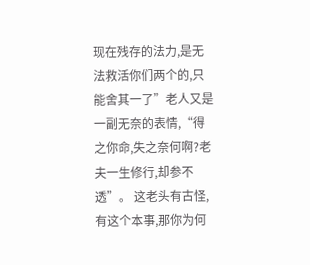现在残存的法力,是无法救活你们两个的,只能舍其一了”老人又是一副无奈的表情,“得之你命,失之奈何啊?老夫一生修行,却参不透”。 这老头有古怪,有这个本事,那你为何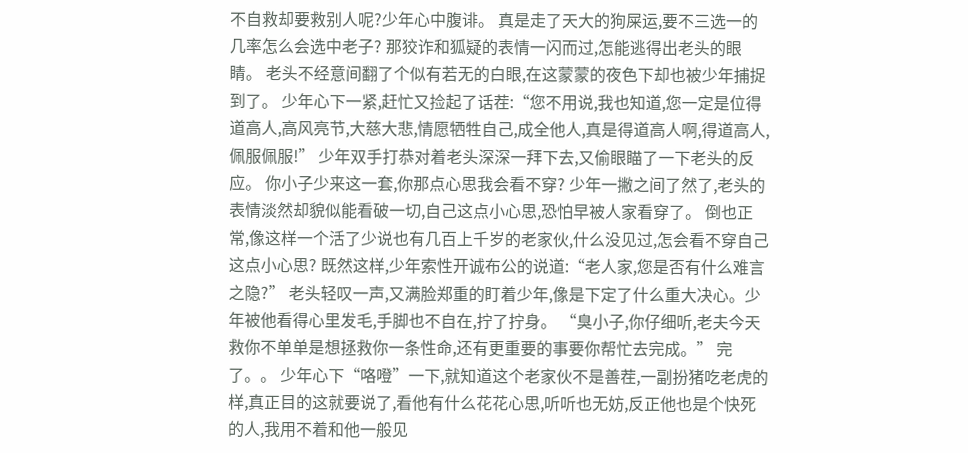不自救却要救别人呢?少年心中腹诽。 真是走了天大的狗屎运,要不三选一的几率怎么会选中老子? 那狡诈和狐疑的表情一闪而过,怎能逃得出老头的眼睛。 老头不经意间翻了个似有若无的白眼,在这蒙蒙的夜色下却也被少年捕捉到了。 少年心下一紧,赶忙又捡起了话茬:“您不用说,我也知道,您一定是位得道高人,高风亮节,大慈大悲,情愿牺牲自己,成全他人,真是得道高人啊,得道高人,佩服佩服!” 少年双手打恭对着老头深深一拜下去,又偷眼瞄了一下老头的反应。 你小子少来这一套,你那点心思我会看不穿? 少年一撇之间了然了,老头的表情淡然却貌似能看破一切,自己这点小心思,恐怕早被人家看穿了。 倒也正常,像这样一个活了少说也有几百上千岁的老家伙,什么没见过,怎会看不穿自己这点小心思? 既然这样,少年索性开诚布公的说道:“老人家,您是否有什么难言之隐?” 老头轻叹一声,又满脸郑重的盯着少年,像是下定了什么重大决心。少年被他看得心里发毛,手脚也不自在,拧了拧身。 “臭小子,你仔细听,老夫今天救你不单单是想拯救你一条性命,还有更重要的事要你帮忙去完成。” 完了。。 少年心下“咯噔”一下,就知道这个老家伙不是善茬,一副扮猪吃老虎的样,真正目的这就要说了,看他有什么花花心思,听听也无妨,反正他也是个快死的人,我用不着和他一般见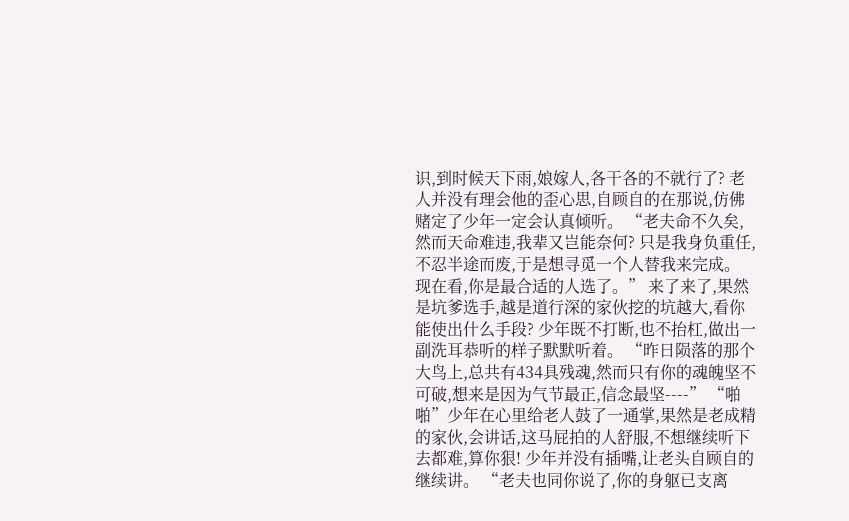识,到时候天下雨,娘嫁人,各干各的不就行了? 老人并没有理会他的歪心思,自顾自的在那说,仿佛赌定了少年一定会认真倾听。 “老夫命不久矣,然而天命难违,我辈又岂能奈何? 只是我身负重任,不忍半途而废,于是想寻觅一个人替我来完成。 现在看,你是最合适的人选了。” 来了来了,果然是坑爹选手,越是道行深的家伙挖的坑越大,看你能使出什么手段? 少年既不打断,也不抬杠,做出一副洗耳恭听的样子默默听着。 “昨日陨落的那个大鸟上,总共有434具残魂,然而只有你的魂魄坚不可破,想来是因为气节最正,信念最坚----” “啪啪”少年在心里给老人鼓了一通掌,果然是老成精的家伙,会讲话,这马屁拍的人舒服,不想继续听下去都难,算你狠! 少年并没有插嘴,让老头自顾自的继续讲。 “老夫也同你说了,你的身躯已支离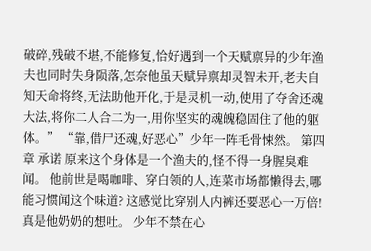破碎,残破不堪,不能修复,恰好遇到一个天赋禀异的少年渔夫也同时失身陨落,怎奈他虽天赋异禀却灵智未开,老夫自知天命将终,无法助他开化,于是灵机一动,使用了夺舍还魂大法,将你二人合二为一,用你坚实的魂魄稳固住了他的躯体。” “靠,借尸还魂,好恶心”少年一阵毛骨悚然。 第四章 承诺 原来这个身体是一个渔夫的,怪不得一身腥臭难闻。 他前世是喝咖啡、穿白领的人,连菜市场都懒得去,哪能习惯闻这个味道? 这感觉比穿别人内裤还要恶心一万倍! 真是他奶奶的想吐。 少年不禁在心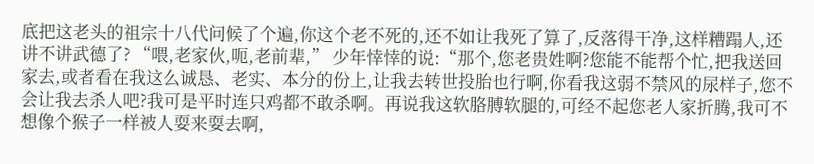底把这老头的祖宗十八代问候了个遍,你这个老不死的,还不如让我死了算了,反落得干净,这样糟蹋人,还讲不讲武德了? “喂,老家伙,呃,老前辈,” 少年悻悻的说:“那个,您老贵姓啊?您能不能帮个忙,把我送回家去,或者看在我这么诚恳、老实、本分的份上,让我去转世投胎也行啊,你看我这弱不禁风的尿样子,您不会让我去杀人吧?我可是平时连只鸡都不敢杀啊。再说我这软胳膊软腿的,可经不起您老人家折腾,我可不想像个猴子一样被人耍来耍去啊,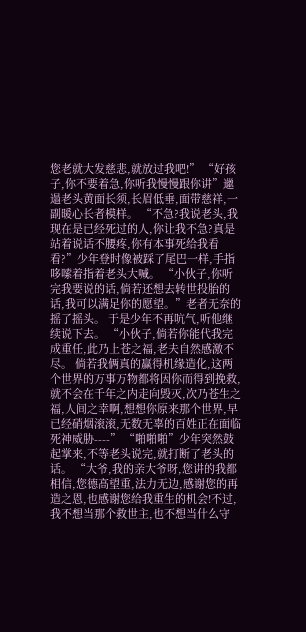您老就大发慈悲,就放过我吧!” “好孩子,你不要着急,你听我慢慢跟你讲”邋遢老头黄面长须,长眉低垂,面带慈祥,一副暖心长者模样。 “不急?我说老头,我现在是已经死过的人,你让我不急?真是站着说话不腰疼,你有本事死给我看看?”少年登时像被踩了尾巴一样,手指哆嗦着指着老头大喊。 “小伙子,你听完我要说的话,倘若还想去转世投胎的话,我可以满足你的愿望。”老者无奈的摇了摇头。 于是少年不再吭气,听他继续说下去。 “小伙子,倘若你能代我完成重任,此乃上苍之福,老夫自然感激不尽。 倘若我俩真的赢得机缘造化,这两个世界的万事万物都将因你而得到挽救,就不会在千年之内走向毁灭,次乃苍生之福,人间之幸啊,想想你原来那个世界,早已经硝烟滚滚,无数无辜的百姓正在面临死神威胁----” “啪啪啪”少年突然鼓起掌来,不等老头说完,就打断了老头的话。 “大爷,我的亲大爷呀,您讲的我都相信,您德高望重,法力无边,感谢您的再造之恩,也感谢您给我重生的机会!不过,我不想当那个救世主,也不想当什么守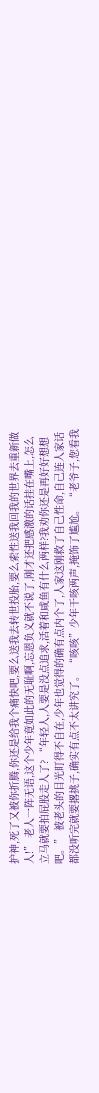护神,死了又被你折腾,你还是给我个痛快吧,要么送我去转世投胎,要么索性送我回我的世界去重新做人!” 老人一阵无语,这个少年竟如此的无耻啊,忘恩负义就不说了,刚才还把感激的话挂在嘴上,怎么立马就要拍屁股走人了? “年轻人,人要是没点追求,活着和咸鱼有什么两样?我劝你还是再好好想想吧。” 被老头的目光盯得不自在,少年也觉得的确有点内个了,人家这刚救了自己性命,自己连人家话都没听完就要撂挑子,确实有点不太讲究了。 “咳咳”少年干咳两声,掩饰了尴尬。 “老爷子,您看我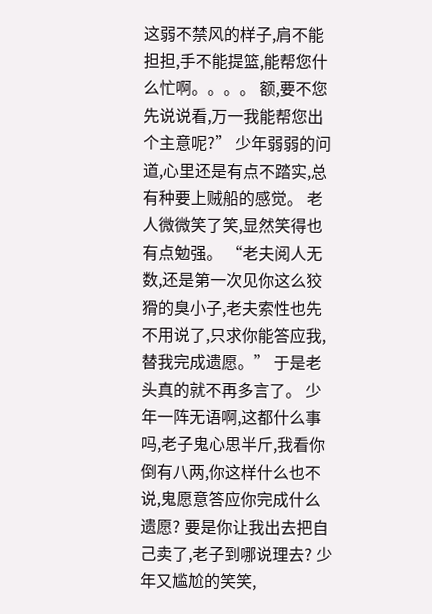这弱不禁风的样子,肩不能担担,手不能提篮,能帮您什么忙啊。。。。 额,要不您先说说看,万一我能帮您出个主意呢?” 少年弱弱的问道,心里还是有点不踏实,总有种要上贼船的感觉。 老人微微笑了笑,显然笑得也有点勉强。 “老夫阅人无数,还是第一次见你这么狡猾的臭小子,老夫索性也先不用说了,只求你能答应我,替我完成遗愿。” 于是老头真的就不再多言了。 少年一阵无语啊,这都什么事吗,老子鬼心思半斤,我看你倒有八两,你这样什么也不说,鬼愿意答应你完成什么遗愿? 要是你让我出去把自己卖了,老子到哪说理去? 少年又尴尬的笑笑,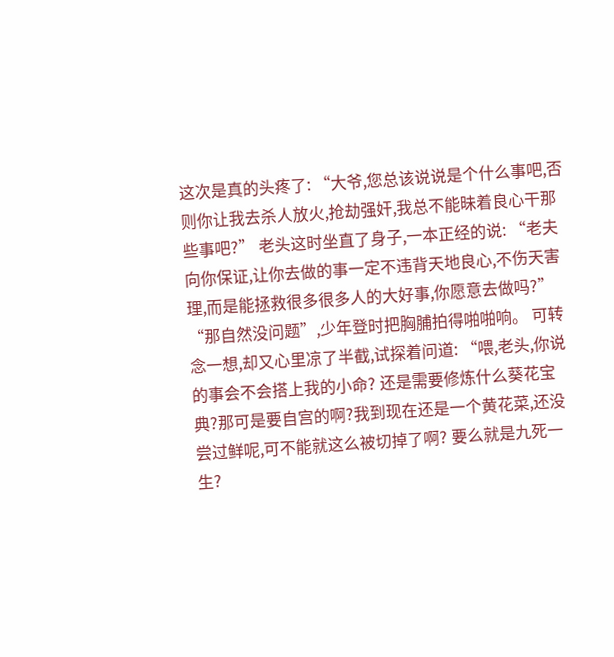这次是真的头疼了: “大爷,您总该说说是个什么事吧,否则你让我去杀人放火,抢劫强奸,我总不能昧着良心干那些事吧?” 老头这时坐直了身子,一本正经的说: “老夫向你保证,让你去做的事一定不违背天地良心,不伤天害理,而是能拯救很多很多人的大好事,你愿意去做吗?” “那自然没问题”,少年登时把胸脯拍得啪啪响。 可转念一想,却又心里凉了半截,试探着问道: “喂,老头,你说的事会不会搭上我的小命? 还是需要修炼什么葵花宝典?那可是要自宫的啊?我到现在还是一个黄花菜,还没尝过鲜呢,可不能就这么被切掉了啊? 要么就是九死一生?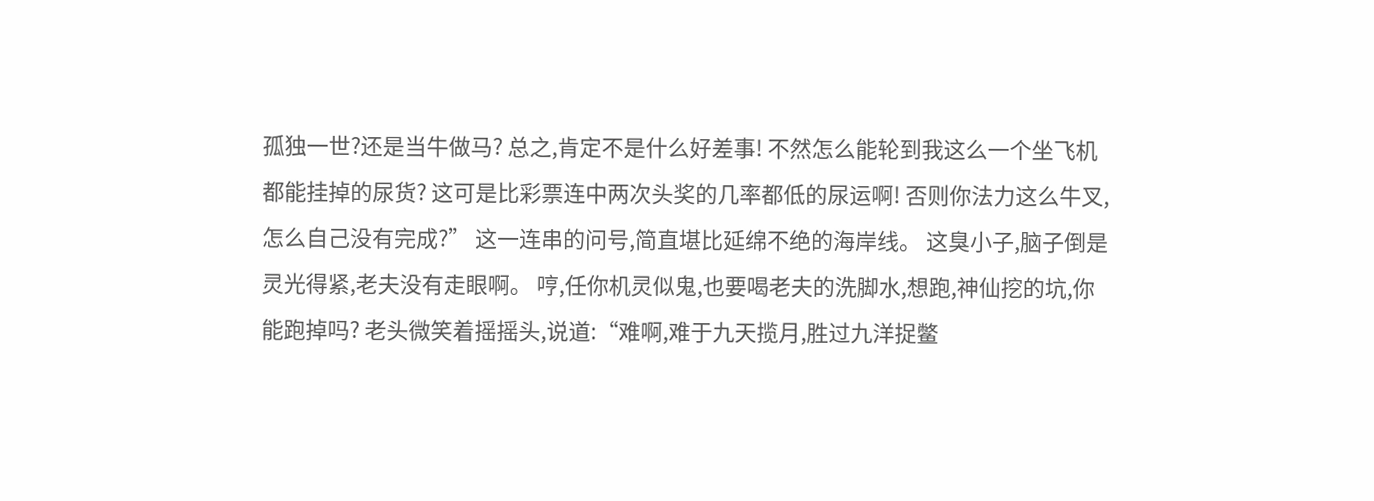孤独一世?还是当牛做马? 总之,肯定不是什么好差事! 不然怎么能轮到我这么一个坐飞机都能挂掉的尿货? 这可是比彩票连中两次头奖的几率都低的尿运啊! 否则你法力这么牛叉,怎么自己没有完成?” 这一连串的问号,简直堪比延绵不绝的海岸线。 这臭小子,脑子倒是灵光得紧,老夫没有走眼啊。 哼,任你机灵似鬼,也要喝老夫的洗脚水,想跑,神仙挖的坑,你能跑掉吗? 老头微笑着摇摇头,说道:“难啊,难于九天揽月,胜过九洋捉鳖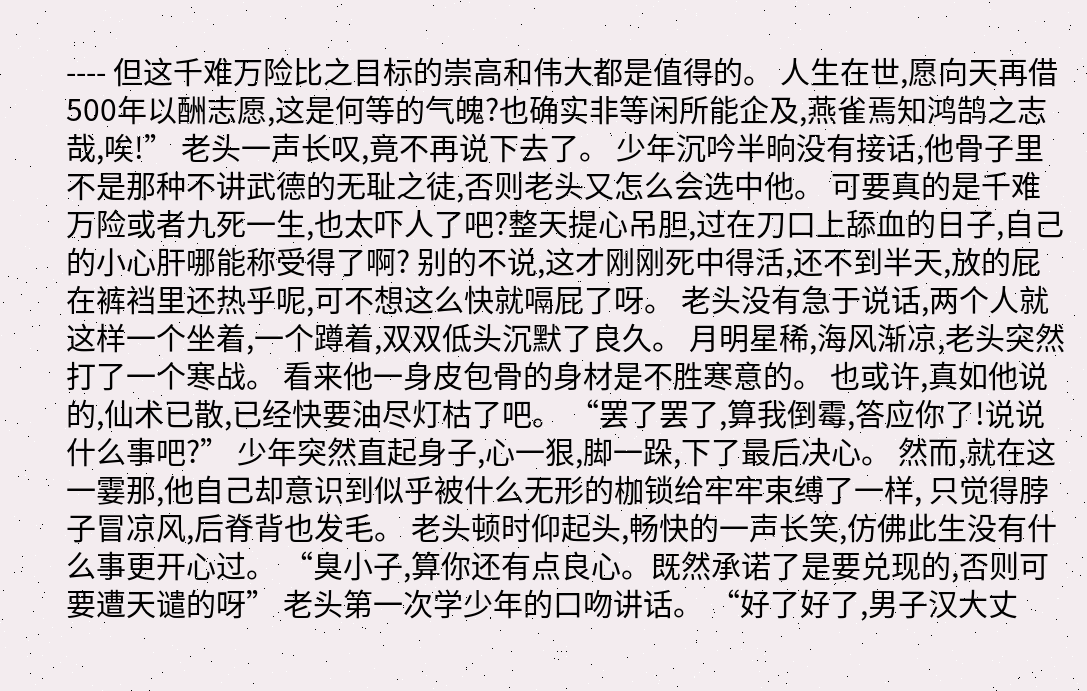---- 但这千难万险比之目标的崇高和伟大都是值得的。 人生在世,愿向天再借500年以酬志愿,这是何等的气魄?也确实非等闲所能企及,燕雀焉知鸿鹄之志哉,唉!” 老头一声长叹,竟不再说下去了。 少年沉吟半晌没有接话,他骨子里不是那种不讲武德的无耻之徒,否则老头又怎么会选中他。 可要真的是千难万险或者九死一生,也太吓人了吧?整天提心吊胆,过在刀口上舔血的日子,自己的小心肝哪能称受得了啊? 别的不说,这才刚刚死中得活,还不到半天,放的屁在裤裆里还热乎呢,可不想这么快就嗝屁了呀。 老头没有急于说话,两个人就这样一个坐着,一个蹲着,双双低头沉默了良久。 月明星稀,海风渐凉,老头突然打了一个寒战。 看来他一身皮包骨的身材是不胜寒意的。 也或许,真如他说的,仙术已散,已经快要油尽灯枯了吧。 “罢了罢了,算我倒霉,答应你了!说说什么事吧?” 少年突然直起身子,心一狠,脚一跺,下了最后决心。 然而,就在这一霎那,他自己却意识到似乎被什么无形的枷锁给牢牢束缚了一样, 只觉得脖子冒凉风,后脊背也发毛。 老头顿时仰起头,畅快的一声长笑,仿佛此生没有什么事更开心过。 “臭小子,算你还有点良心。既然承诺了是要兑现的,否则可要遭天谴的呀” 老头第一次学少年的口吻讲话。 “好了好了,男子汉大丈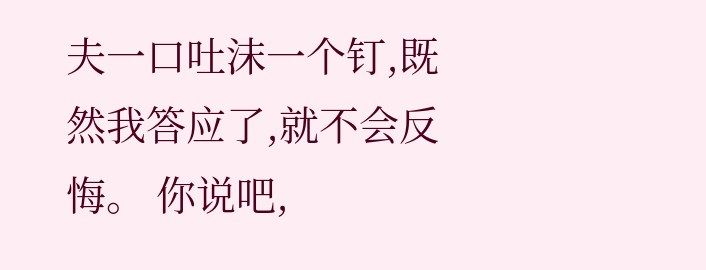夫一口吐沫一个钉,既然我答应了,就不会反悔。 你说吧,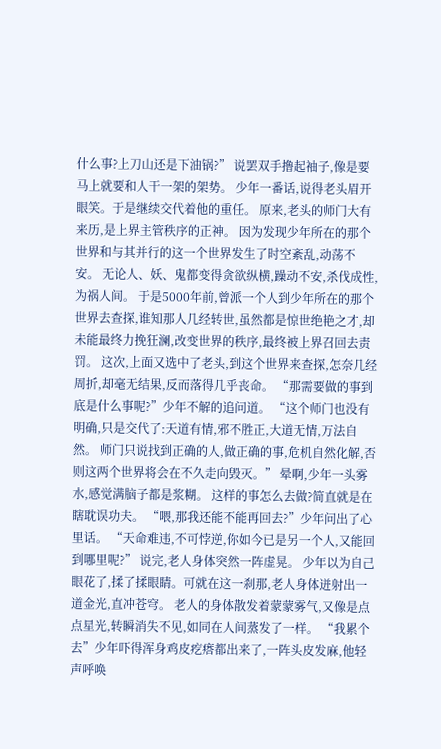什么事?上刀山还是下油锅?” 说罢双手撸起袖子,像是要马上就要和人干一架的架势。 少年一番话,说得老头眉开眼笑。于是继续交代着他的重任。 原来,老头的师门大有来历,是上界主管秩序的正神。 因为发现少年所在的那个世界和与其并行的这一个世界发生了时空紊乱,动荡不安。 无论人、妖、鬼都变得贪欲纵横,躁动不安,杀伐成性,为祸人间。 于是5000年前,曾派一个人到少年所在的那个世界去查探,谁知那人几经转世,虽然都是惊世绝艳之才,却未能最终力挽狂澜,改变世界的秩序,最终被上界召回去责罚。 这次,上面又选中了老头,到这个世界来查探,怎奈几经周折,却毫无结果,反而落得几乎丧命。 “那需要做的事到底是什么事呢?”少年不解的追问道。 “这个师门也没有明确,只是交代了:天道有情,邪不胜正,大道无情,万法自然。 师门只说找到正确的人,做正确的事,危机自然化解,否则这两个世界将会在不久走向毁灭。” 晕啊,少年一头雾水,感觉满脑子都是浆糊。 这样的事怎么去做?简直就是在瞎耽误功夫。 “喂,那我还能不能再回去?”少年问出了心里话。 “天命难违,不可悖逆,你如今已是另一个人,又能回到哪里呢?” 说完,老人身体突然一阵虚晃。 少年以为自己眼花了,揉了揉眼睛。可就在这一刹那,老人身体迸射出一道金光,直冲苍穹。 老人的身体散发着蒙蒙雾气,又像是点点星光,转瞬消失不见,如同在人间蒸发了一样。 “我累个去”少年吓得浑身鸡皮疙瘩都出来了,一阵头皮发麻,他轻声呼唤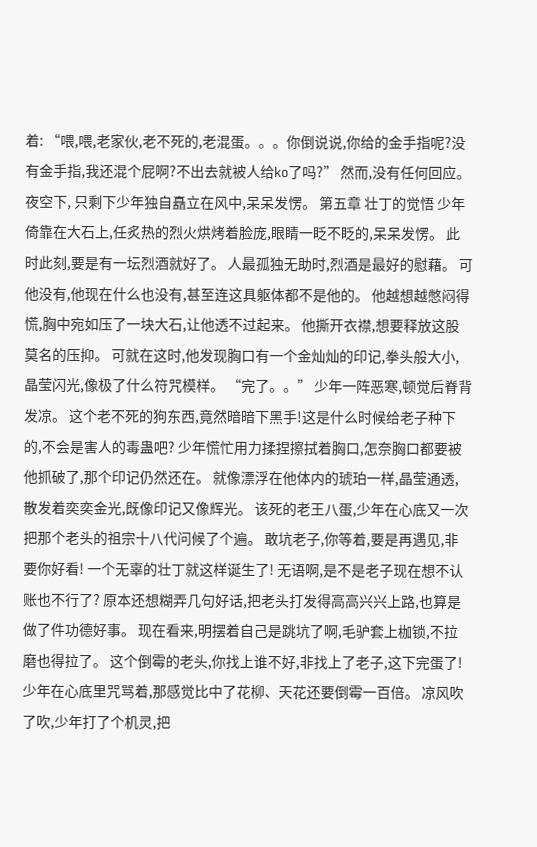着: “喂,喂,老家伙,老不死的,老混蛋。。。你倒说说,你给的金手指呢?没有金手指,我还混个屁啊?不出去就被人给ko了吗?” 然而,没有任何回应。 夜空下, 只剩下少年独自矗立在风中,呆呆发愣。 第五章 壮丁的觉悟 少年倚靠在大石上,任炙热的烈火烘烤着脸庞,眼睛一眨不眨的,呆呆发愣。 此时此刻,要是有一坛烈酒就好了。 人最孤独无助时,烈酒是最好的慰藉。 可他没有,他现在什么也没有,甚至连这具躯体都不是他的。 他越想越憋闷得慌,胸中宛如压了一块大石,让他透不过起来。 他撕开衣襟,想要释放这股莫名的压抑。 可就在这时,他发现胸口有一个金灿灿的印记,拳头般大小,晶莹闪光,像极了什么符咒模样。 “完了。。” 少年一阵恶寒,顿觉后脊背发凉。 这个老不死的狗东西,竟然暗暗下黑手!这是什么时候给老子种下的,不会是害人的毒蛊吧? 少年慌忙用力揉捏擦拭着胸口,怎奈胸口都要被他抓破了,那个印记仍然还在。 就像漂浮在他体内的琥珀一样,晶莹通透,散发着奕奕金光,既像印记又像辉光。 该死的老王八蛋,少年在心底又一次把那个老头的祖宗十八代问候了个遍。 敢坑老子,你等着,要是再遇见,非要你好看! 一个无辜的壮丁就这样诞生了! 无语啊,是不是老子现在想不认账也不行了? 原本还想糊弄几句好话,把老头打发得高高兴兴上路,也算是做了件功德好事。 现在看来,明摆着自己是跳坑了啊,毛驴套上枷锁,不拉磨也得拉了。 这个倒霉的老头,你找上谁不好,非找上了老子,这下完蛋了! 少年在心底里咒骂着,那感觉比中了花柳、天花还要倒霉一百倍。 凉风吹了吹,少年打了个机灵,把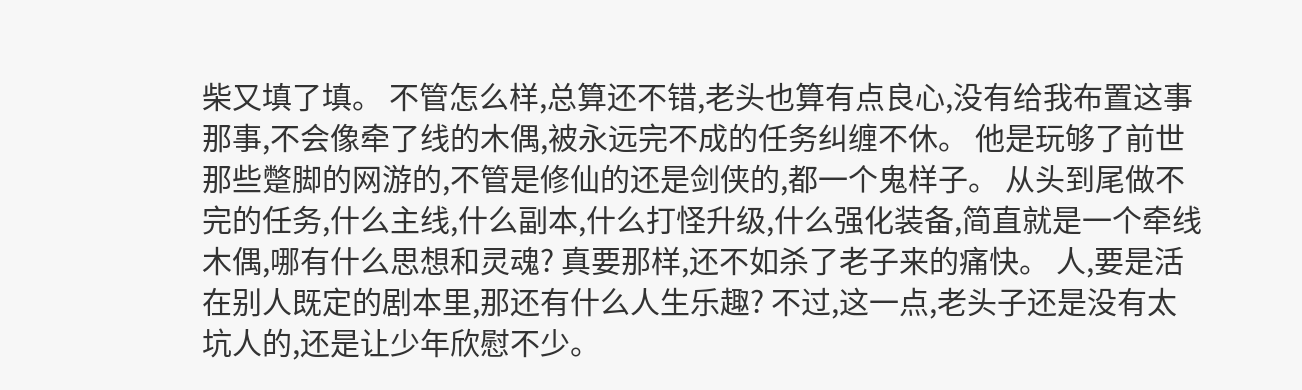柴又填了填。 不管怎么样,总算还不错,老头也算有点良心,没有给我布置这事那事,不会像牵了线的木偶,被永远完不成的任务纠缠不休。 他是玩够了前世那些蹩脚的网游的,不管是修仙的还是剑侠的,都一个鬼样子。 从头到尾做不完的任务,什么主线,什么副本,什么打怪升级,什么强化装备,简直就是一个牵线木偶,哪有什么思想和灵魂? 真要那样,还不如杀了老子来的痛快。 人,要是活在别人既定的剧本里,那还有什么人生乐趣? 不过,这一点,老头子还是没有太坑人的,还是让少年欣慰不少。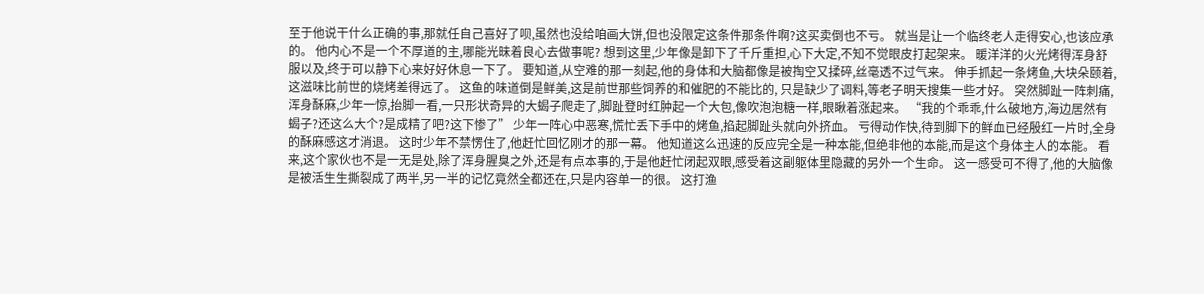至于他说干什么正确的事,那就任自己喜好了呗,虽然也没给咱画大饼,但也没限定这条件那条件啊?这买卖倒也不亏。 就当是让一个临终老人走得安心,也该应承的。 他内心不是一个不厚道的主,哪能光昧着良心去做事呢? 想到这里,少年像是卸下了千斤重担,心下大定,不知不觉眼皮打起架来。 暖洋洋的火光烤得浑身舒服以及,终于可以静下心来好好休息一下了。 要知道,从空难的那一刻起,他的身体和大脑都像是被掏空又揉碎,丝毫透不过气来。 伸手抓起一条烤鱼,大块朵颐着,这滋味比前世的烧烤差得远了。 这鱼的味道倒是鲜美,这是前世那些饲养的和催肥的不能比的, 只是缺少了调料,等老子明天搜集一些才好。 突然脚趾一阵刺痛,浑身酥麻,少年一惊,抬脚一看,一只形状奇异的大蝎子爬走了,脚趾登时红肿起一个大包,像吹泡泡糖一样,眼瞅着涨起来。 “我的个乖乖,什么破地方,海边居然有蝎子?还这么大个?是成精了吧?这下惨了” 少年一阵心中恶寒,慌忙丢下手中的烤鱼,掐起脚趾头就向外挤血。 亏得动作快,待到脚下的鲜血已经殷红一片时,全身的酥麻感这才消退。 这时少年不禁愣住了,他赶忙回忆刚才的那一幕。 他知道这么迅速的反应完全是一种本能,但绝非他的本能,而是这个身体主人的本能。 看来,这个家伙也不是一无是处,除了浑身腥臭之外,还是有点本事的,于是他赶忙闭起双眼,感受着这副躯体里隐藏的另外一个生命。 这一感受可不得了,他的大脑像是被活生生撕裂成了两半,另一半的记忆竟然全都还在,只是内容单一的很。 这打渔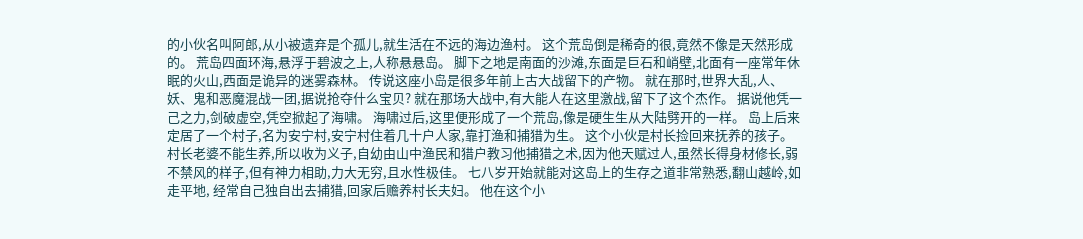的小伙名叫阿郎,从小被遗弃是个孤儿,就生活在不远的海边渔村。 这个荒岛倒是稀奇的很,竟然不像是天然形成的。 荒岛四面环海,悬浮于碧波之上,人称悬悬岛。 脚下之地是南面的沙滩,东面是巨石和峭壁,北面有一座常年休眠的火山,西面是诡异的迷雾森林。 传说这座小岛是很多年前上古大战留下的产物。 就在那时,世界大乱,人、妖、鬼和恶魔混战一团,据说抢夺什么宝贝? 就在那场大战中,有大能人在这里激战,留下了这个杰作。 据说他凭一己之力,剑破虚空,凭空掀起了海啸。 海啸过后,这里便形成了一个荒岛,像是硬生生从大陆劈开的一样。 岛上后来定居了一个村子,名为安宁村,安宁村住着几十户人家,靠打渔和捕猎为生。 这个小伙是村长捡回来抚养的孩子。 村长老婆不能生养,所以收为义子,自幼由山中渔民和猎户教习他捕猎之术,因为他天赋过人,虽然长得身材修长,弱不禁风的样子,但有神力相助,力大无穷,且水性极佳。 七八岁开始就能对这岛上的生存之道非常熟悉,翻山越岭,如走平地, 经常自己独自出去捕猎,回家后赡养村长夫妇。 他在这个小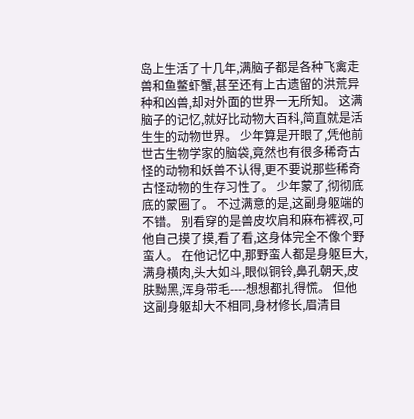岛上生活了十几年,满脑子都是各种飞禽走兽和鱼鳖虾蟹,甚至还有上古遗留的洪荒异种和凶兽,却对外面的世界一无所知。 这满脑子的记忆,就好比动物大百科,简直就是活生生的动物世界。 少年算是开眼了,凭他前世古生物学家的脑袋,竟然也有很多稀奇古怪的动物和妖兽不认得,更不要说那些稀奇古怪动物的生存习性了。 少年蒙了,彻彻底底的蒙圈了。 不过满意的是,这副身躯端的不错。 别看穿的是兽皮坎肩和麻布裤衩,可他自己摸了摸,看了看,这身体完全不像个野蛮人。 在他记忆中,那野蛮人都是身躯巨大,满身横肉,头大如斗,眼似铜铃,鼻孔朝天,皮肤黝黑,浑身带毛----想想都扎得慌。 但他这副身躯却大不相同,身材修长,眉清目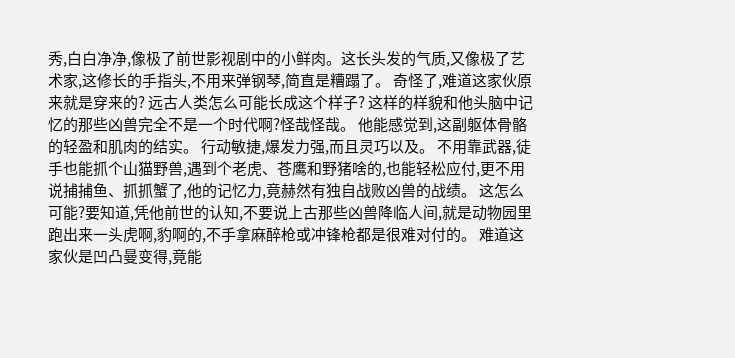秀,白白净净,像极了前世影视剧中的小鲜肉。这长头发的气质,又像极了艺术家,这修长的手指头,不用来弹钢琴,简直是糟蹋了。 奇怪了,难道这家伙原来就是穿来的? 远古人类怎么可能长成这个样子? 这样的样貌和他头脑中记忆的那些凶兽完全不是一个时代啊?怪哉怪哉。 他能感觉到,这副躯体骨骼的轻盈和肌肉的结实。 行动敏捷,爆发力强,而且灵巧以及。 不用靠武器,徒手也能抓个山猫野兽,遇到个老虎、苍鹰和野猪啥的,也能轻松应付,更不用说捕捕鱼、抓抓蟹了,他的记忆力,竟赫然有独自战败凶兽的战绩。 这怎么可能?要知道,凭他前世的认知,不要说上古那些凶兽降临人间,就是动物园里跑出来一头虎啊,豹啊的,不手拿麻醉枪或冲锋枪都是很难对付的。 难道这家伙是凹凸曼变得,竟能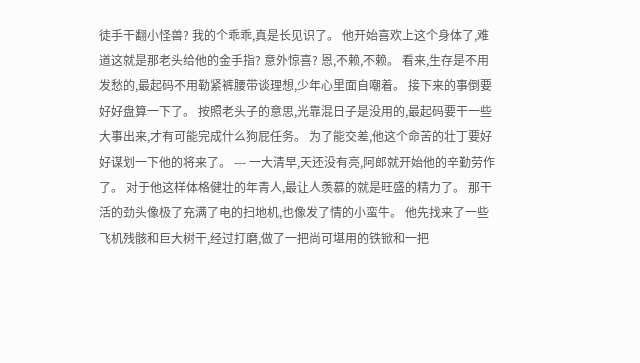徒手干翻小怪兽? 我的个乖乖,真是长见识了。 他开始喜欢上这个身体了,难道这就是那老头给他的金手指? 意外惊喜? 恩,不赖,不赖。 看来,生存是不用发愁的,最起码不用勒紧裤腰带谈理想,少年心里面自嘲着。 接下来的事倒要好好盘算一下了。 按照老头子的意思,光靠混日子是没用的,最起码要干一些大事出来,才有可能完成什么狗屁任务。 为了能交差,他这个命苦的壮丁要好好谋划一下他的将来了。 --- 一大清早,天还没有亮,阿郎就开始他的辛勤劳作了。 对于他这样体格健壮的年青人,最让人羡慕的就是旺盛的精力了。 那干活的劲头像极了充满了电的扫地机,也像发了情的小蛮牛。 他先找来了一些飞机残骸和巨大树干,经过打磨,做了一把尚可堪用的铁锨和一把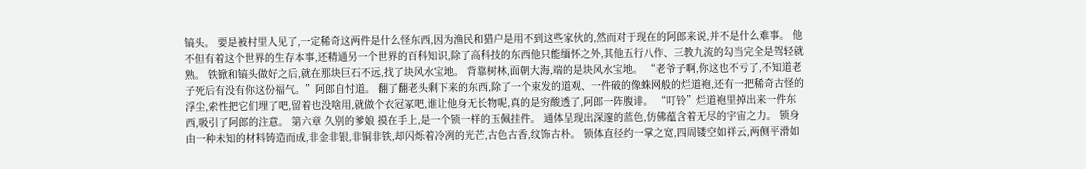镐头。 要是被村里人见了,一定稀奇这两件是什么怪东西,因为渔民和猎户是用不到这些家伙的,然而对于现在的阿郎来说,并不是什么难事。 他不但有着这个世界的生存本事,还精通另一个世界的百科知识,除了高科技的东西他只能缅怀之外,其他五行八作、三教九流的勾当完全是驾轻就熟。 铁锨和镐头做好之后,就在那块巨石不远,找了块风水宝地。 背靠树林,面朝大海,端的是块风水宝地。 “老爷子啊,你这也不亏了,不知道老子死后有没有你这份福气。”阿郎自忖道。 翻了翻老头剩下来的东西,除了一个束发的道观、一件破的像蛛网般的烂道袍,还有一把稀奇古怪的浮尘,索性把它们埋了吧,留着也没啥用,就做个衣冠冢吧,谁让他身无长物呢,真的是穷酸透了,阿郎一阵腹诽。 “叮铃”烂道袍里掉出来一件东西,吸引了阿郎的注意。 第六章 久别的爹娘 摸在手上,是一个锁一样的玉佩挂件。 通体呈现出深邃的蓝色,仿佛蕴含着无尽的宇宙之力。 锁身由一种未知的材料铸造而成,非金非银,非铜非铁,却闪烁着冷冽的光芒,古色古香,纹饰古朴。 锁体直径约一掌之宽,四周镂空如祥云,两侧平滑如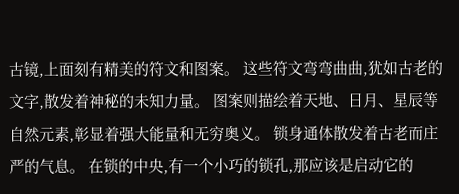古镜,上面刻有精美的符文和图案。 这些符文弯弯曲曲,犹如古老的文字,散发着神秘的未知力量。 图案则描绘着天地、日月、星辰等自然元素,彰显着强大能量和无穷奥义。 锁身通体散发着古老而庄严的气息。 在锁的中央,有一个小巧的锁孔,那应该是启动它的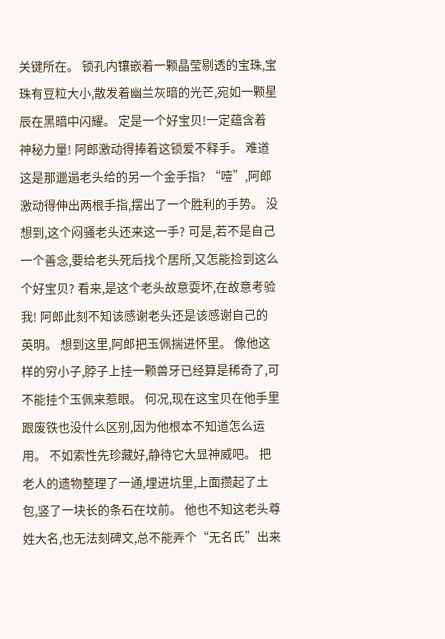关键所在。 锁孔内镶嵌着一颗晶莹剔透的宝珠,宝珠有豆粒大小,散发着幽兰灰暗的光芒,宛如一颗星辰在黑暗中闪耀。 定是一个好宝贝!一定蕴含着神秘力量! 阿郎激动得捧着这锁爱不释手。 难道这是那邋遢老头给的另一个金手指? “噎”,阿郎激动得伸出两根手指,摆出了一个胜利的手势。 没想到,这个闷骚老头还来这一手? 可是,若不是自己一个善念,要给老头死后找个居所,又怎能捡到这么个好宝贝? 看来,是这个老头故意耍坏,在故意考验我! 阿郎此刻不知该感谢老头还是该感谢自己的英明。 想到这里,阿郎把玉佩揣进怀里。 像他这样的穷小子,脖子上挂一颗兽牙已经算是稀奇了,可不能挂个玉佩来惹眼。 何况,现在这宝贝在他手里跟废铁也没什么区别,因为他根本不知道怎么运用。 不如索性先珍藏好,静待它大显神威吧。 把老人的遗物整理了一通,埋进坑里,上面攒起了土包,竖了一块长的条石在坟前。 他也不知这老头尊姓大名,也无法刻碑文,总不能弄个“无名氏”出来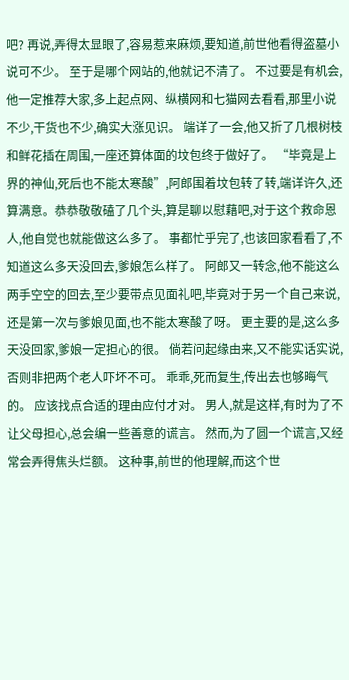吧? 再说,弄得太显眼了,容易惹来麻烦,要知道,前世他看得盗墓小说可不少。 至于是哪个网站的,他就记不清了。 不过要是有机会,他一定推荐大家,多上起点网、纵横网和七猫网去看看,那里小说不少,干货也不少,确实大涨见识。 端详了一会,他又折了几根树枝和鲜花插在周围,一座还算体面的坟包终于做好了。 “毕竟是上界的神仙,死后也不能太寒酸”,阿郎围着坟包转了转,端详许久,还算满意。恭恭敬敬磕了几个头,算是聊以慰藉吧,对于这个救命恩人,他自觉也就能做这么多了。 事都忙乎完了,也该回家看看了,不知道这么多天没回去,爹娘怎么样了。 阿郎又一转念,他不能这么两手空空的回去,至少要带点见面礼吧,毕竟对于另一个自己来说,还是第一次与爹娘见面,也不能太寒酸了呀。 更主要的是,这么多天没回家,爹娘一定担心的很。 倘若问起缘由来,又不能实话实说,否则非把两个老人吓坏不可。 乖乖,死而复生,传出去也够晦气的。 应该找点合适的理由应付才对。 男人,就是这样,有时为了不让父母担心,总会编一些善意的谎言。 然而,为了圆一个谎言,又经常会弄得焦头烂额。 这种事,前世的他理解,而这个世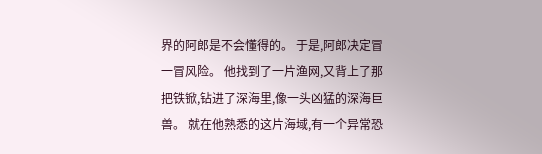界的阿郎是不会懂得的。 于是,阿郎决定冒一冒风险。 他找到了一片渔网,又背上了那把铁锨,钻进了深海里,像一头凶猛的深海巨兽。 就在他熟悉的这片海域,有一个异常恐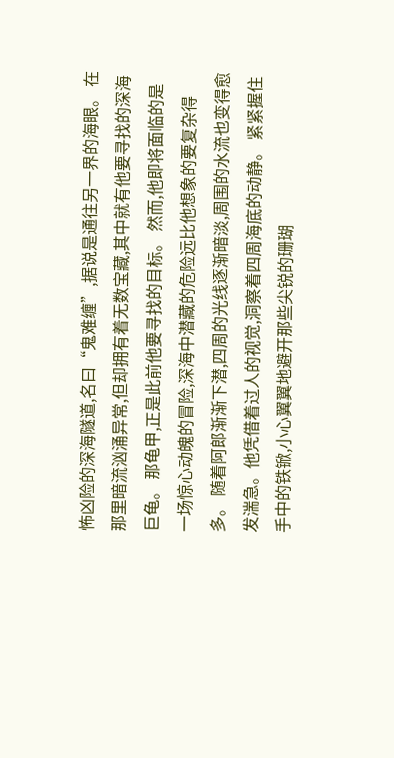怖凶险的深海隧道,名曰“鬼难缠”,据说是通往另一界的海眼。 在那里暗流汹涌异常,但却拥有着无数宝藏,其中就有他要寻找的深海巨龟。 那龟甲,正是此前他要寻找的目标。 然而,他即将面临的是一场惊心动魄的冒险,深海中潜藏的危险远比他想象的要复杂得多。 随着阿郎渐渐下潜,四周的光线逐渐暗淡,周围的水流也变得愈发湍急。他凭借着过人的视觉,洞察着四周海底的动静。 紧紧握住手中的铁锨,小心翼翼地避开那些尖锐的珊瑚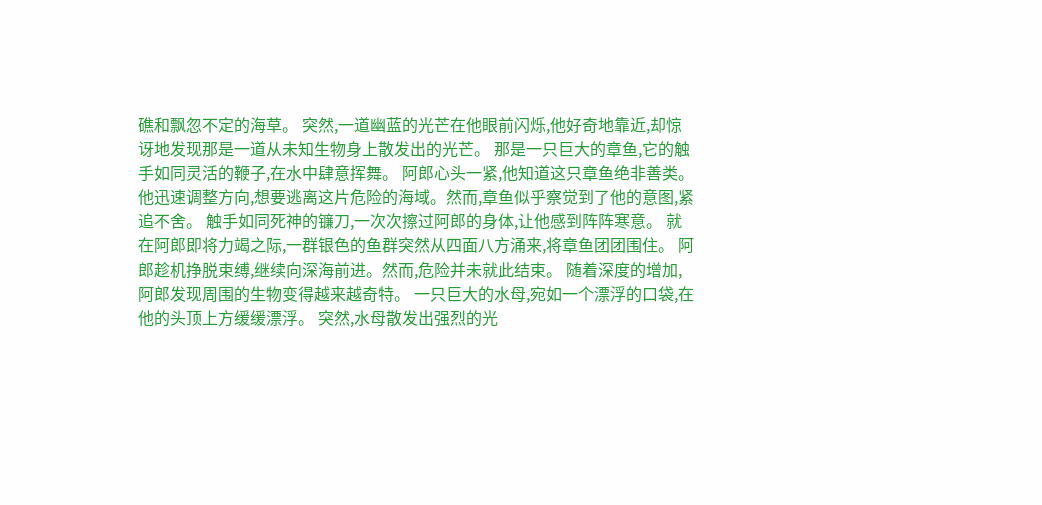礁和飘忽不定的海草。 突然,一道幽蓝的光芒在他眼前闪烁,他好奇地靠近,却惊讶地发现那是一道从未知生物身上散发出的光芒。 那是一只巨大的章鱼,它的触手如同灵活的鞭子,在水中肆意挥舞。 阿郎心头一紧,他知道这只章鱼绝非善类。他迅速调整方向,想要逃离这片危险的海域。然而,章鱼似乎察觉到了他的意图,紧追不舍。 触手如同死神的镰刀,一次次擦过阿郎的身体,让他感到阵阵寒意。 就在阿郎即将力竭之际,一群银色的鱼群突然从四面八方涌来,将章鱼团团围住。 阿郎趁机挣脱束缚,继续向深海前进。然而,危险并未就此结束。 随着深度的增加,阿郎发现周围的生物变得越来越奇特。 一只巨大的水母,宛如一个漂浮的口袋,在他的头顶上方缓缓漂浮。 突然,水母散发出强烈的光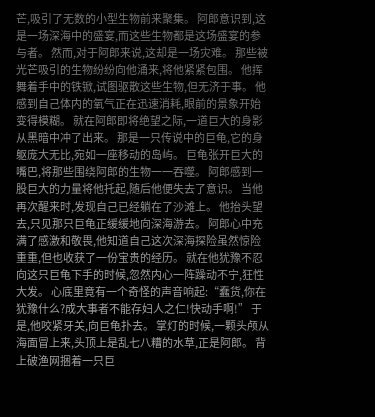芒,吸引了无数的小型生物前来聚集。 阿郎意识到,这是一场深海中的盛宴,而这些生物都是这场盛宴的参与者。 然而,对于阿郎来说,这却是一场灾难。 那些被光芒吸引的生物纷纷向他涌来,将他紧紧包围。 他挥舞着手中的铁锨,试图驱散这些生物,但无济于事。 他感到自己体内的氧气正在迅速消耗,眼前的景象开始变得模糊。 就在阿郎即将绝望之际,一道巨大的身影从黑暗中冲了出来。 那是一只传说中的巨龟,它的身躯庞大无比,宛如一座移动的岛屿。 巨龟张开巨大的嘴巴,将那些围绕阿郎的生物一一吞噬。 阿郎感到一股巨大的力量将他托起,随后他便失去了意识。 当他再次醒来时,发现自己已经躺在了沙滩上。 他抬头望去,只见那只巨龟正缓缓地向深海游去。 阿郎心中充满了感激和敬畏,他知道自己这次深海探险虽然惊险重重,但也收获了一份宝贵的经历。 就在他犹豫不忍向这只巨龟下手的时候,忽然内心一阵躁动不宁,狂性大发。 心底里竟有一个奇怪的声音响起:“蠢货,你在犹豫什么?成大事者不能存妇人之仁!快动手啊!” 于是,他咬紧牙关,向巨龟扑去。 掌灯的时候,一颗头颅从海面冒上来,头顶上是乱七八糟的水草,正是阿郎。 背上破渔网捆着一只巨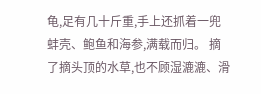龟,足有几十斤重,手上还抓着一兜蚌壳、鲍鱼和海参,满载而归。 摘了摘头顶的水草,也不顾湿漉漉、滑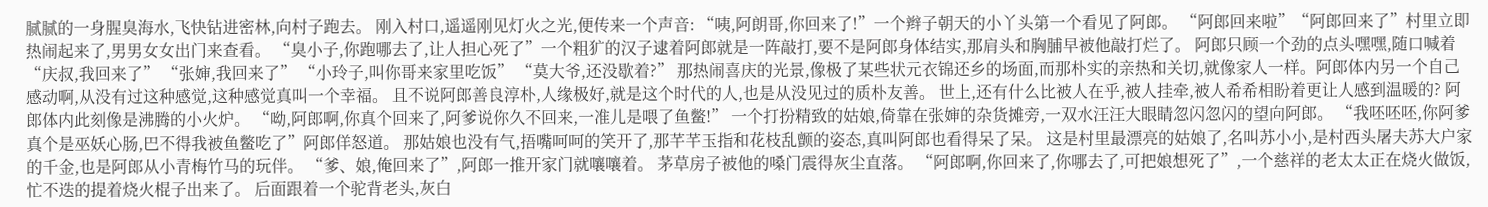腻腻的一身腥臭海水,飞快钻进密林,向村子跑去。 刚入村口,遥遥刚见灯火之光,便传来一个声音: “咦,阿朗哥,你回来了!”一个辫子朝天的小丫头第一个看见了阿郎。 “阿郎回来啦”“阿郎回来了”村里立即热闹起来了,男男女女出门来查看。 “臭小子,你跑哪去了,让人担心死了”一个粗犷的汉子逮着阿郎就是一阵敲打,要不是阿郎身体结实,那肩头和胸脯早被他敲打烂了。 阿郎只顾一个劲的点头嘿嘿,随口喊着 “庆叔,我回来了” “张婶,我回来了” “小玲子,叫你哥来家里吃饭” “莫大爷,还没歇着?” 那热闹喜庆的光景,像极了某些状元衣锦还乡的场面,而那朴实的亲热和关切,就像家人一样。阿郎体内另一个自己感动啊,从没有过这种感觉,这种感觉真叫一个幸福。 且不说阿郎善良淳朴,人缘极好,就是这个时代的人,也是从没见过的质朴友善。 世上,还有什么比被人在乎,被人挂牵,被人希希相盼着更让人感到温暖的? 阿郎体内此刻像是沸腾的小火炉。 “呦,阿郎啊,你真个回来了,阿爹说你久不回来,一准儿是喂了鱼鳖!” 一个打扮精致的姑娘,倚靠在张婶的杂货摊旁,一双水汪汪大眼睛忽闪忽闪的望向阿郎。 “我呸呸呸,你阿爹真个是巫妖心肠,巴不得我被鱼鳖吃了”阿郎佯怒道。 那姑娘也没有气,捂嘴呵呵的笑开了,那芊芊玉指和花枝乱颤的姿态,真叫阿郎也看得呆了呆。 这是村里最漂亮的姑娘了,名叫苏小小,是村西头屠夫苏大户家的千金,也是阿郎从小青梅竹马的玩伴。 “爹、娘,俺回来了”,阿郎一推开家门就嚷嚷着。 茅草房子被他的嗓门震得灰尘直落。 “阿郎啊,你回来了,你哪去了,可把娘想死了”,一个慈祥的老太太正在烧火做饭,忙不迭的提着烧火棍子出来了。 后面跟着一个驼背老头,灰白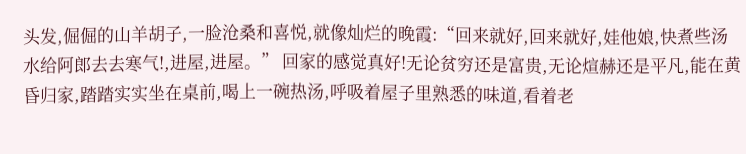头发,倔倔的山羊胡子,一脸沧桑和喜悦,就像灿烂的晚霞:“回来就好,回来就好,娃他娘,快煮些汤水给阿郎去去寒气!,进屋,进屋。” 回家的感觉真好!无论贫穷还是富贵,无论煊赫还是平凡,能在黄昏归家,踏踏实实坐在桌前,喝上一碗热汤,呼吸着屋子里熟悉的味道,看着老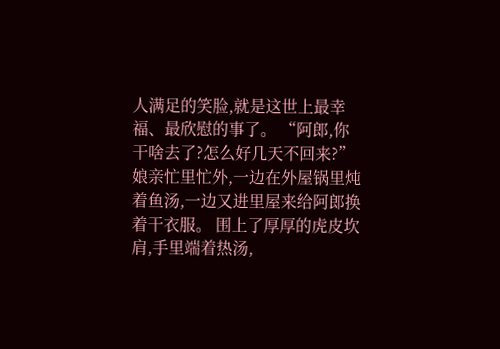人满足的笑脸,就是这世上最幸福、最欣慰的事了。 “阿郎,你干啥去了?怎么好几天不回来?”娘亲忙里忙外,一边在外屋锅里炖着鱼汤,一边又进里屋来给阿郎换着干衣服。 围上了厚厚的虎皮坎肩,手里端着热汤,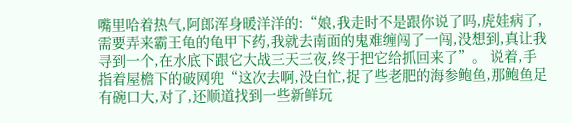嘴里哈着热气,阿郎浑身暖洋洋的:“娘,我走时不是跟你说了吗,虎娃病了,需要弄来霸王龟的龟甲下药,我就去南面的鬼难缠闯了一闯,没想到,真让我寻到一个,在水底下跟它大战三天三夜,终于把它给抓回来了”。 说着,手指着屋檐下的破网兜“这次去啊,没白忙,捉了些老肥的海参鲍鱼,那鲍鱼足有碗口大,对了,还顺道找到一些新鲜玩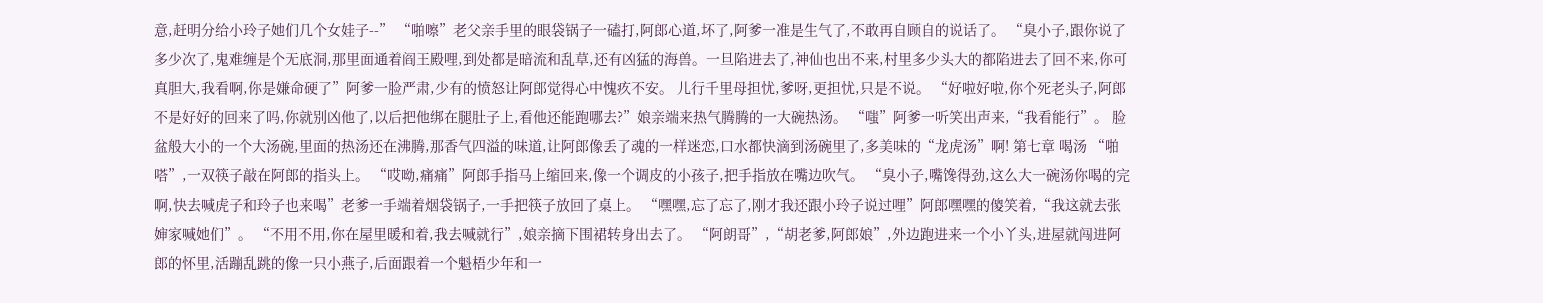意,赶明分给小玲子她们几个女娃子--” “啪嚓”老父亲手里的眼袋锅子一磕打,阿郎心道,坏了,阿爹一准是生气了,不敢再自顾自的说话了。 “臭小子,跟你说了多少次了,鬼难缠是个无底洞,那里面通着阎王殿哩,到处都是暗流和乱草,还有凶猛的海兽。一旦陷进去了,神仙也出不来,村里多少头大的都陷进去了回不来,你可真胆大,我看啊,你是嫌命硬了”阿爹一脸严肃,少有的愤怒让阿郎觉得心中愧疚不安。 儿行千里母担忧,爹呀,更担忧,只是不说。 “好啦好啦,你个死老头子,阿郎不是好好的回来了吗,你就别凶他了,以后把他绑在腿肚子上,看他还能跑哪去?”娘亲端来热气腾腾的一大碗热汤。 “嗤”阿爹一听笑出声来,“我看能行”。 脸盆般大小的一个大汤碗,里面的热汤还在沸腾,那香气四溢的味道,让阿郎像丢了魂的一样迷恋,口水都快滴到汤碗里了,多美味的“龙虎汤”啊! 第七章 喝汤 “啪嗒”,一双筷子敲在阿郎的指头上。 “哎呦,痛痛”阿郎手指马上缩回来,像一个调皮的小孩子,把手指放在嘴边吹气。 “臭小子,嘴馋得劲,这么大一碗汤你喝的完啊,快去喊虎子和玲子也来喝”老爹一手端着烟袋锅子,一手把筷子放回了桌上。 “嘿嘿,忘了忘了,刚才我还跟小玲子说过哩”阿郎嘿嘿的傻笑着,“我这就去张婶家喊她们”。 “不用不用,你在屋里暖和着,我去喊就行”,娘亲摘下围裙转身出去了。 “阿朗哥”,“胡老爹,阿郎娘”,外边跑进来一个小丫头,进屋就闯进阿郎的怀里,活蹦乱跳的像一只小燕子,后面跟着一个魁梧少年和一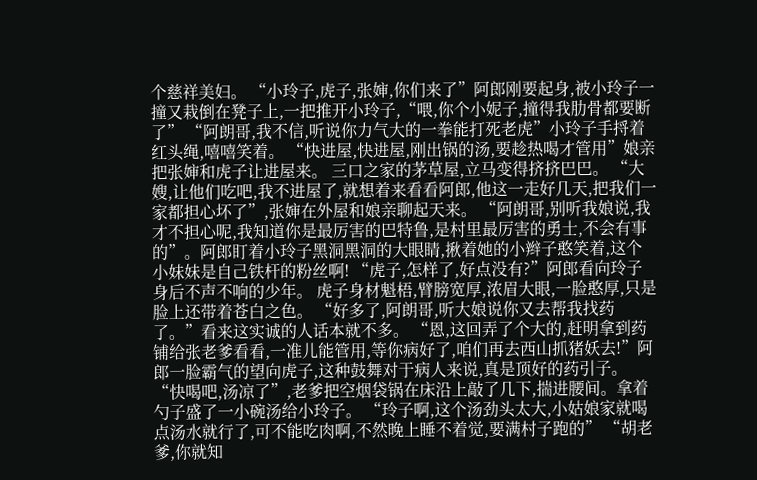个慈祥美妇。 “小玲子,虎子,张婶,你们来了”阿郎刚要起身,被小玲子一撞又栽倒在凳子上,一把推开小玲子,“喂,你个小妮子,撞得我肋骨都要断了” “阿朗哥,我不信,听说你力气大的一拳能打死老虎”小玲子手捋着红头绳,嘻嘻笑着。 “快进屋,快进屋,刚出锅的汤,要趁热喝才管用”娘亲把张婶和虎子让进屋来。 三口之家的茅草屋,立马变得挤挤巴巴。 “大嫂,让他们吃吧,我不进屋了,就想着来看看阿郎,他这一走好几天,把我们一家都担心坏了”,张婶在外屋和娘亲聊起天来。 “阿朗哥,别听我娘说,我才不担心呢,我知道你是最厉害的巴特鲁,是村里最厉害的勇士,不会有事的”。阿郎盯着小玲子黑洞黑洞的大眼睛,揪着她的小辫子憨笑着,这个小妹妹是自己铁杆的粉丝啊! “虎子,怎样了,好点没有?”阿郎看向玲子身后不声不响的少年。 虎子身材魁梧,臂膀宽厚,浓眉大眼,一脸憨厚,只是脸上还带着苍白之色。 “好多了,阿朗哥,听大娘说你又去帮我找药了。”看来这实诚的人话本就不多。 “恩,这回弄了个大的,赶明拿到药铺给张老爹看看,一准儿能管用,等你病好了,咱们再去西山抓猪妖去!”阿郎一脸霸气的望向虎子,这种鼓舞对于病人来说,真是顶好的药引子。 “快喝吧,汤凉了”,老爹把空烟袋锅在床沿上敲了几下,揣进腰间。拿着勺子盛了一小碗汤给小玲子。 “玲子啊,这个汤劲头太大,小姑娘家就喝点汤水就行了,可不能吃肉啊,不然晚上睡不着觉,要满村子跑的” “胡老爹,你就知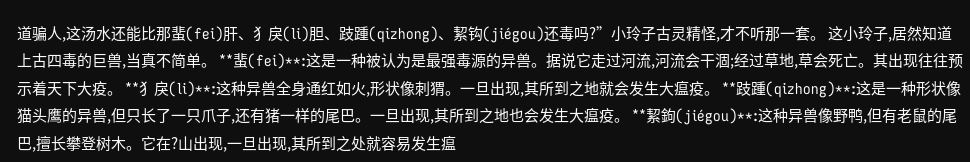道骗人,这汤水还能比那蜚(fei)肝、犭戾(li)胆、跂踵(qizhong)、絜钩(jiégou)还毒吗?”小玲子古灵精怪,才不听那一套。 这小玲子,居然知道上古四毒的巨兽,当真不简单。 **蜚(fei)**:这是一种被认为是最强毒源的异兽。据说它走过河流,河流会干涸;经过草地,草会死亡。其出现往往预示着天下大疫。 **犭戾(li)**:这种异兽全身通红如火,形状像刺猬。一旦出现,其所到之地就会发生大瘟疫。 **跂踵(qizhong)**:这是一种形状像猫头鹰的异兽,但只长了一只爪子,还有猪一样的尾巴。一旦出现,其所到之地也会发生大瘟疫。 **絜鉤(jiégou)**:这种异兽像野鸭,但有老鼠的尾巴,擅长攀登树木。它在?山出现,一旦出现,其所到之处就容易发生瘟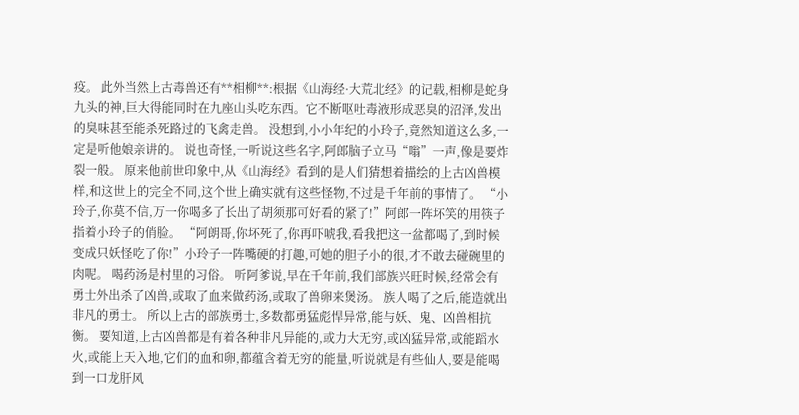疫。 此外当然上古毒兽还有**相柳**:根据《山海经·大荒北经》的记载,相柳是蛇身九头的神,巨大得能同时在九座山头吃东西。它不断呕吐毒液形成恶臭的沼泽,发出的臭味甚至能杀死路过的飞禽走兽。 没想到,小小年纪的小玲子,竟然知道这么多,一定是听他娘亲讲的。 说也奇怪,一听说这些名字,阿郎脑子立马“嗡”一声,像是要炸裂一般。 原来他前世印象中,从《山海经》看到的是人们猜想着描绘的上古凶兽模样,和这世上的完全不同,这个世上确实就有这些怪物,不过是千年前的事情了。 “小玲子,你莫不信,万一你喝多了长出了胡须那可好看的紧了!”阿郎一阵坏笑的用筷子指着小玲子的俏脸。 “阿朗哥,你坏死了,你再吓唬我,看我把这一盆都喝了,到时候变成只妖怪吃了你!”小玲子一阵嘴硬的打趣,可她的胆子小的很,才不敢去碰碗里的肉呢。 喝药汤是村里的习俗。 听阿爹说,早在千年前,我们部族兴旺时候,经常会有勇士外出杀了凶兽,或取了血来做药汤,或取了兽卵来煲汤。 族人喝了之后,能造就出非凡的勇士。 所以上古的部族勇士,多数都勇猛彪悍异常,能与妖、鬼、凶兽相抗衡。 要知道,上古凶兽都是有着各种非凡异能的,或力大无穷,或凶猛异常,或能蹈水火,或能上天入地,它们的血和卵,都蕴含着无穷的能量,听说就是有些仙人,要是能喝到一口龙肝风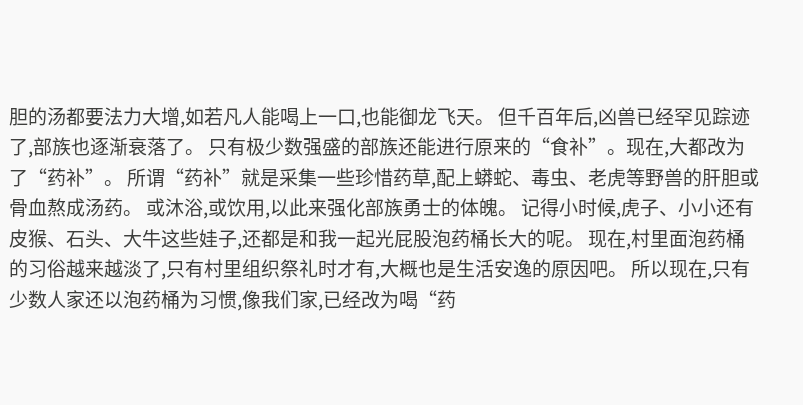胆的汤都要法力大增,如若凡人能喝上一口,也能御龙飞天。 但千百年后,凶兽已经罕见踪迹了,部族也逐渐衰落了。 只有极少数强盛的部族还能进行原来的“食补”。现在,大都改为了“药补”。 所谓“药补”就是采集一些珍惜药草,配上蟒蛇、毒虫、老虎等野兽的肝胆或骨血熬成汤药。 或沐浴,或饮用,以此来强化部族勇士的体魄。 记得小时候,虎子、小小还有皮猴、石头、大牛这些娃子,还都是和我一起光屁股泡药桶长大的呢。 现在,村里面泡药桶的习俗越来越淡了,只有村里组织祭礼时才有,大概也是生活安逸的原因吧。 所以现在,只有少数人家还以泡药桶为习惯,像我们家,已经改为喝“药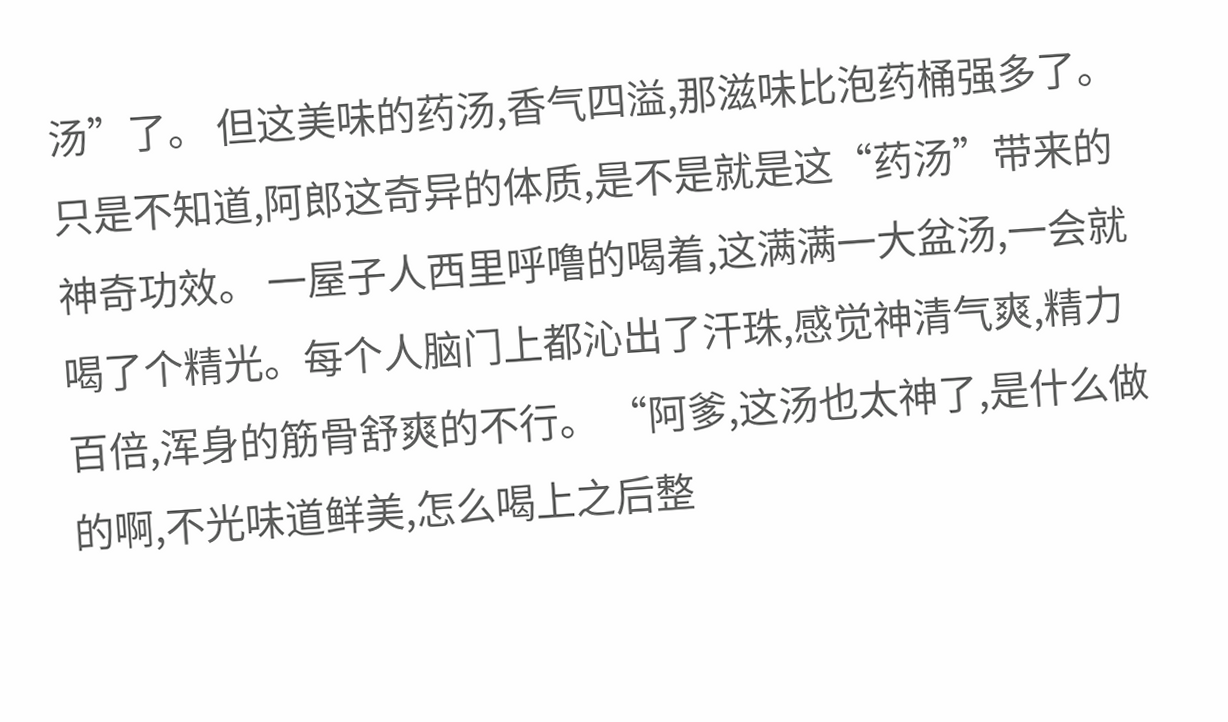汤”了。 但这美味的药汤,香气四溢,那滋味比泡药桶强多了。 只是不知道,阿郎这奇异的体质,是不是就是这“药汤”带来的神奇功效。 一屋子人西里呼噜的喝着,这满满一大盆汤,一会就喝了个精光。每个人脑门上都沁出了汗珠,感觉神清气爽,精力百倍,浑身的筋骨舒爽的不行。 “阿爹,这汤也太神了,是什么做的啊,不光味道鲜美,怎么喝上之后整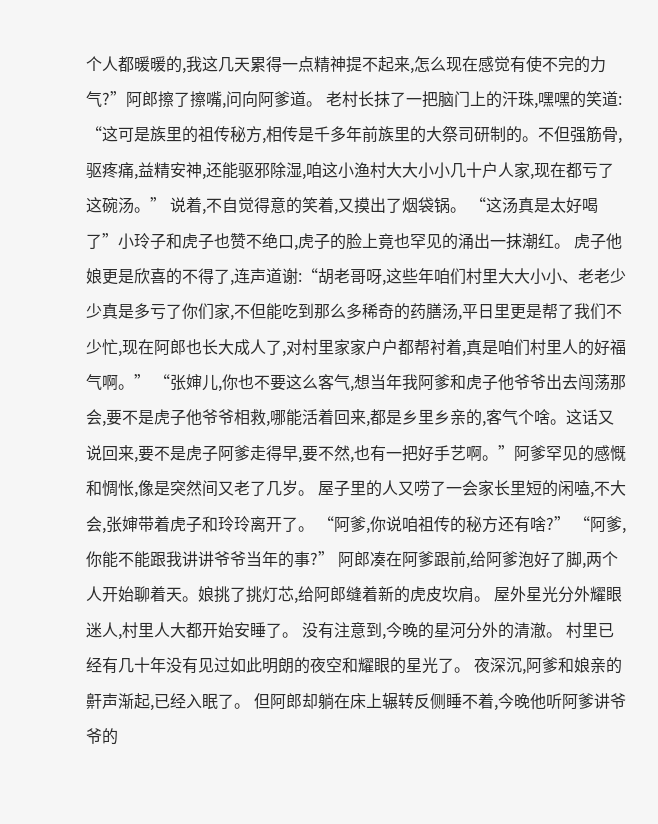个人都暖暖的,我这几天累得一点精神提不起来,怎么现在感觉有使不完的力气?”阿郎擦了擦嘴,问向阿爹道。 老村长抹了一把脑门上的汗珠,嘿嘿的笑道: “这可是族里的祖传秘方,相传是千多年前族里的大祭司研制的。不但强筋骨,驱疼痛,益精安神,还能驱邪除湿,咱这小渔村大大小小几十户人家,现在都亏了这碗汤。” 说着,不自觉得意的笑着,又摸出了烟袋锅。 “这汤真是太好喝了”小玲子和虎子也赞不绝口,虎子的脸上竟也罕见的涌出一抹潮红。 虎子他娘更是欣喜的不得了,连声道谢:“胡老哥呀,这些年咱们村里大大小小、老老少少真是多亏了你们家,不但能吃到那么多稀奇的药膳汤,平日里更是帮了我们不少忙,现在阿郎也长大成人了,对村里家家户户都帮衬着,真是咱们村里人的好福气啊。” “张婶儿,你也不要这么客气,想当年我阿爹和虎子他爷爷出去闯荡那会,要不是虎子他爷爷相救,哪能活着回来,都是乡里乡亲的,客气个啥。这话又说回来,要不是虎子阿爹走得早,要不然,也有一把好手艺啊。”阿爹罕见的感慨和惆怅,像是突然间又老了几岁。 屋子里的人又唠了一会家长里短的闲嗑,不大会,张婶带着虎子和玲玲离开了。 “阿爹,你说咱祖传的秘方还有啥?” “阿爹,你能不能跟我讲讲爷爷当年的事?” 阿郎凑在阿爹跟前,给阿爹泡好了脚,两个人开始聊着天。娘挑了挑灯芯,给阿郎缝着新的虎皮坎肩。 屋外星光分外耀眼迷人,村里人大都开始安睡了。 没有注意到,今晚的星河分外的清澈。 村里已经有几十年没有见过如此明朗的夜空和耀眼的星光了。 夜深沉,阿爹和娘亲的鼾声渐起,已经入眠了。 但阿郎却躺在床上辗转反侧睡不着,今晚他听阿爹讲爷爷的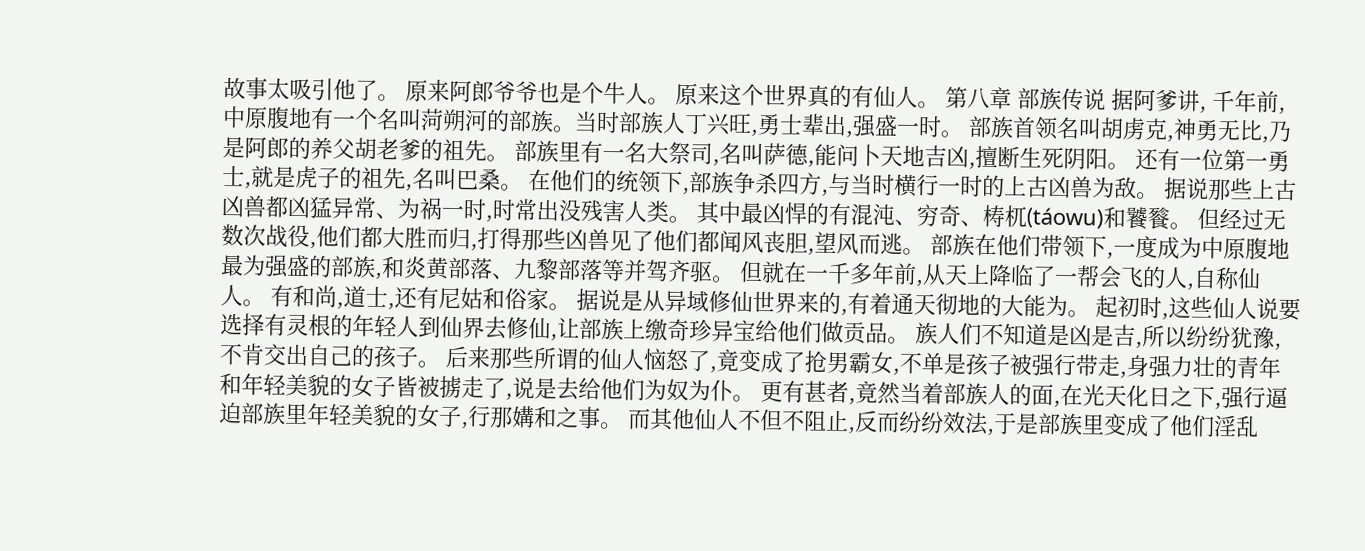故事太吸引他了。 原来阿郎爷爷也是个牛人。 原来这个世界真的有仙人。 第八章 部族传说 据阿爹讲, 千年前,中原腹地有一个名叫菏朔河的部族。当时部族人丁兴旺,勇士辈出,强盛一时。 部族首领名叫胡虏克,神勇无比,乃是阿郎的养父胡老爹的祖先。 部族里有一名大祭司,名叫萨德,能问卜天地吉凶,擅断生死阴阳。 还有一位第一勇士,就是虎子的祖先,名叫巴桑。 在他们的统领下,部族争杀四方,与当时横行一时的上古凶兽为敌。 据说那些上古凶兽都凶猛异常、为祸一时,时常出没残害人类。 其中最凶悍的有混沌、穷奇、梼杌(táowu)和饕餮。 但经过无数次战役,他们都大胜而归,打得那些凶兽见了他们都闻风丧胆,望风而逃。 部族在他们带领下,一度成为中原腹地最为强盛的部族,和炎黄部落、九黎部落等并驾齐驱。 但就在一千多年前,从天上降临了一帮会飞的人,自称仙人。 有和尚,道士,还有尼姑和俗家。 据说是从异域修仙世界来的,有着通天彻地的大能为。 起初时,这些仙人说要选择有灵根的年轻人到仙界去修仙,让部族上缴奇珍异宝给他们做贡品。 族人们不知道是凶是吉,所以纷纷犹豫,不肯交出自己的孩子。 后来那些所谓的仙人恼怒了,竟变成了抢男霸女,不单是孩子被强行带走,身强力壮的青年和年轻美貌的女子皆被掳走了,说是去给他们为奴为仆。 更有甚者,竟然当着部族人的面,在光天化日之下,强行逼迫部族里年轻美貌的女子,行那媾和之事。 而其他仙人不但不阻止,反而纷纷效法,于是部族里变成了他们淫乱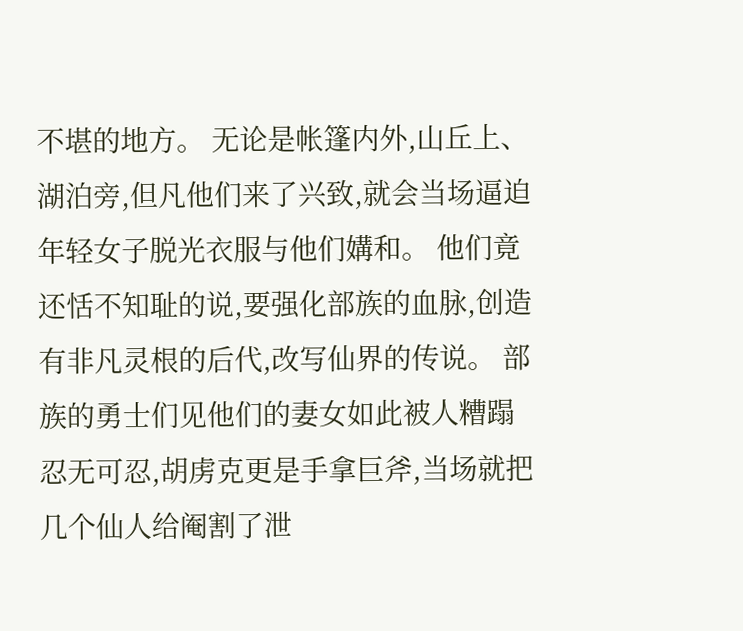不堪的地方。 无论是帐篷内外,山丘上、湖泊旁,但凡他们来了兴致,就会当场逼迫年轻女子脱光衣服与他们媾和。 他们竟还恬不知耻的说,要强化部族的血脉,创造有非凡灵根的后代,改写仙界的传说。 部族的勇士们见他们的妻女如此被人糟蹋忍无可忍,胡虏克更是手拿巨斧,当场就把几个仙人给阉割了泄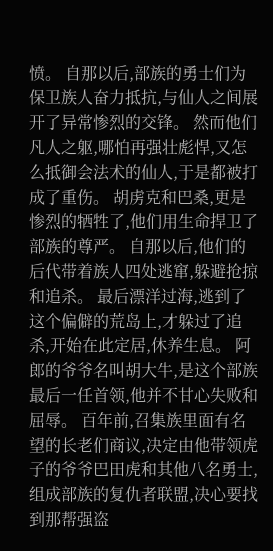愤。 自那以后,部族的勇士们为保卫族人奋力抵抗,与仙人之间展开了异常惨烈的交锋。 然而他们凡人之躯,哪怕再强壮彪悍,又怎么抵御会法术的仙人,于是都被打成了重伤。 胡虏克和巴桑,更是惨烈的牺牲了,他们用生命捍卫了部族的尊严。 自那以后,他们的后代带着族人四处逃窜,躲避抢掠和追杀。 最后漂洋过海,逃到了这个偏僻的荒岛上,才躲过了追杀,开始在此定居,休养生息。 阿郎的爷爷名叫胡大牛,是这个部族最后一任首领,他并不甘心失败和屈辱。 百年前,召集族里面有名望的长老们商议,决定由他带领虎子的爷爷巴田虎和其他八名勇士,组成部族的复仇者联盟,决心要找到那帮强盗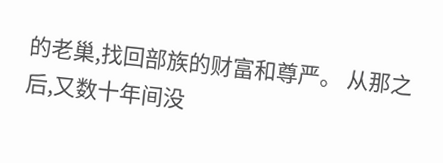的老巢,找回部族的财富和尊严。 从那之后,又数十年间没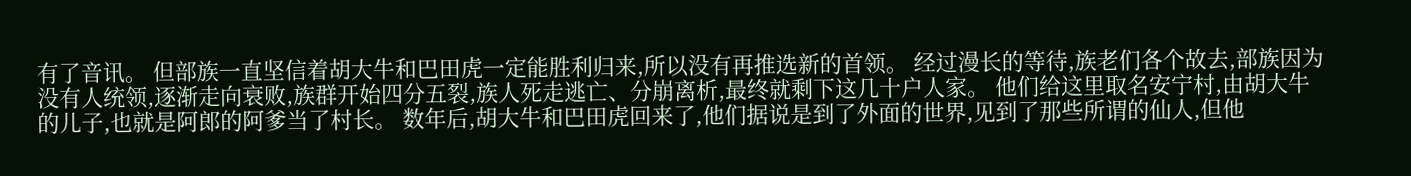有了音讯。 但部族一直坚信着胡大牛和巴田虎一定能胜利归来,所以没有再推选新的首领。 经过漫长的等待,族老们各个故去,部族因为没有人统领,逐渐走向衰败,族群开始四分五裂,族人死走逃亡、分崩离析,最终就剩下这几十户人家。 他们给这里取名安宁村,由胡大牛的儿子,也就是阿郎的阿爹当了村长。 数年后,胡大牛和巴田虎回来了,他们据说是到了外面的世界,见到了那些所谓的仙人,但他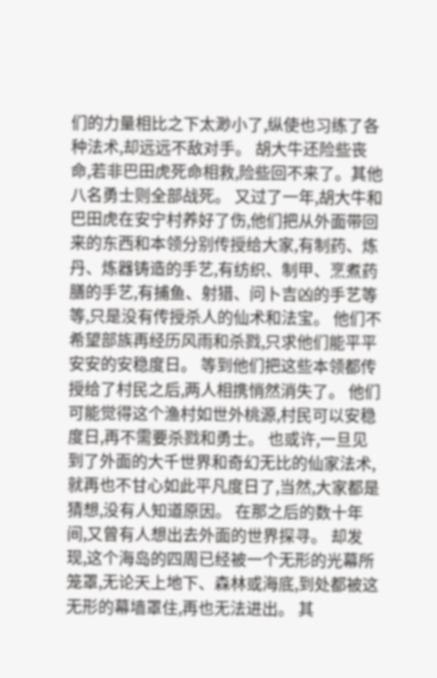们的力量相比之下太渺小了,纵使也习练了各种法术,却远远不敌对手。 胡大牛还险些丧命,若非巴田虎死命相救,险些回不来了。其他八名勇士则全部战死。 又过了一年,胡大牛和巴田虎在安宁村养好了伤,他们把从外面带回来的东西和本领分别传授给大家,有制药、炼丹、炼器铸造的手艺,有纺织、制甲、烹煮药膳的手艺,有捕鱼、射猎、问卜吉凶的手艺等等,只是没有传授杀人的仙术和法宝。 他们不希望部族再经历风雨和杀戮,只求他们能平平安安的安稳度日。 等到他们把这些本领都传授给了村民之后,两人相携悄然消失了。 他们可能觉得这个渔村如世外桃源,村民可以安稳度日,再不需要杀戮和勇士。 也或许,一旦见到了外面的大千世界和奇幻无比的仙家法术,就再也不甘心如此平凡度日了,当然,大家都是猜想,没有人知道原因。 在那之后的数十年间,又曾有人想出去外面的世界探寻。 却发现,这个海岛的四周已经被一个无形的光幕所笼罩,无论天上地下、森林或海底,到处都被这无形的幕墙罩住,再也无法进出。 其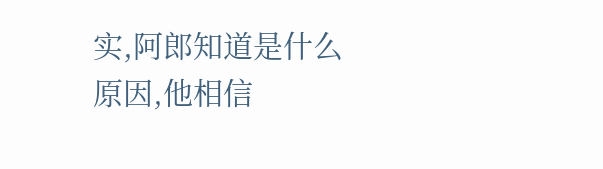实,阿郎知道是什么原因,他相信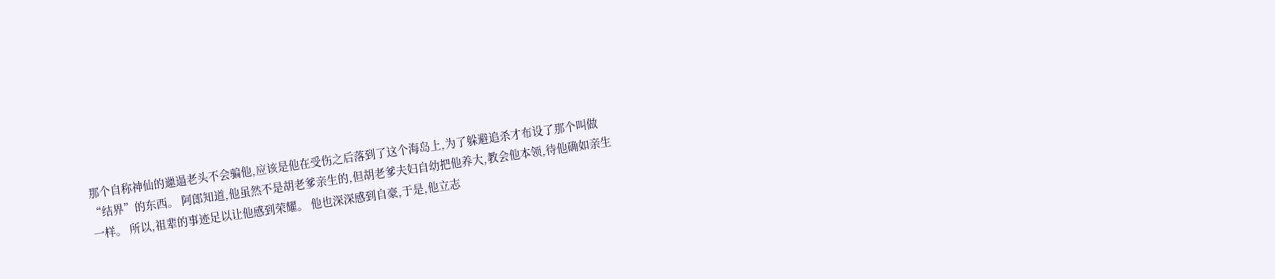那个自称神仙的邋遢老头不会骗他,应该是他在受伤之后落到了这个海岛上,为了躲避追杀才布设了那个叫做“结界”的东西。 阿郎知道,他虽然不是胡老爹亲生的,但胡老爹夫妇自幼把他养大,教会他本领,待他确如亲生一样。 所以,祖辈的事迹足以让他感到荣耀。 他也深深感到自豪,于是,他立志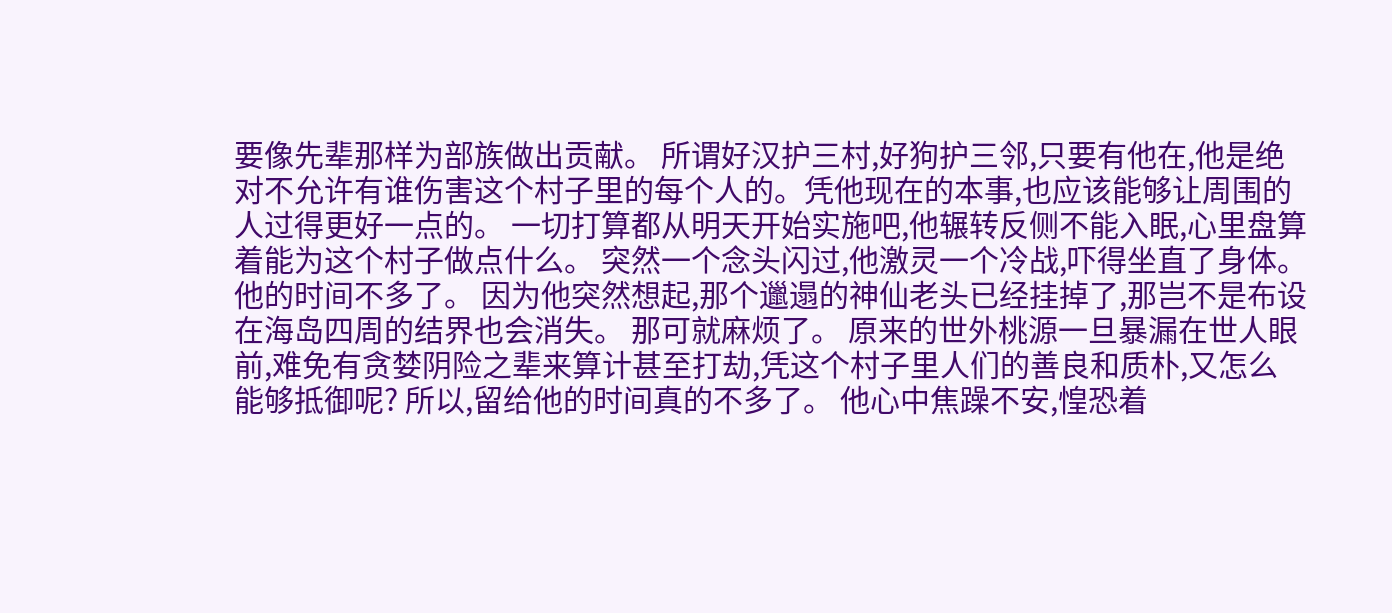要像先辈那样为部族做出贡献。 所谓好汉护三村,好狗护三邻,只要有他在,他是绝对不允许有谁伤害这个村子里的每个人的。凭他现在的本事,也应该能够让周围的人过得更好一点的。 一切打算都从明天开始实施吧,他辗转反侧不能入眠,心里盘算着能为这个村子做点什么。 突然一个念头闪过,他激灵一个冷战,吓得坐直了身体。 他的时间不多了。 因为他突然想起,那个邋遢的神仙老头已经挂掉了,那岂不是布设在海岛四周的结界也会消失。 那可就麻烦了。 原来的世外桃源一旦暴漏在世人眼前,难免有贪婪阴险之辈来算计甚至打劫,凭这个村子里人们的善良和质朴,又怎么能够抵御呢? 所以,留给他的时间真的不多了。 他心中焦躁不安,惶恐着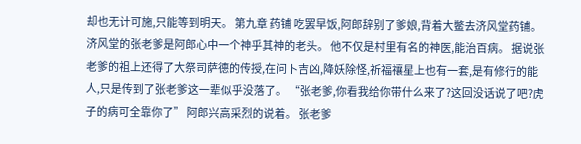却也无计可施,只能等到明天。 第九章 药铺 吃罢早饭,阿郎辞别了爹娘,背着大鳖去济风堂药铺。 济风堂的张老爹是阿郎心中一个神乎其神的老头。 他不仅是村里有名的神医,能治百病。 据说张老爹的祖上还得了大祭司萨德的传授,在问卜吉凶,降妖除怪,祈福禳星上也有一套,是有修行的能人,只是传到了张老爹这一辈似乎没落了。 “张老爹,你看我给你带什么来了?这回没话说了吧?虎子的病可全靠你了” 阿郎兴高采烈的说着。 张老爹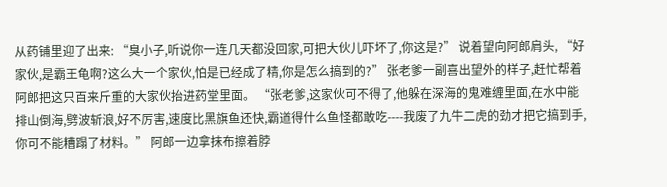从药铺里迎了出来: “臭小子,听说你一连几天都没回家,可把大伙儿吓坏了,你这是?” 说着望向阿郎肩头, “好家伙,是霸王龟啊?这么大一个家伙,怕是已经成了精,你是怎么搞到的?” 张老爹一副喜出望外的样子,赶忙帮着阿郎把这只百来斤重的大家伙抬进药堂里面。 “张老爹,这家伙可不得了,他躲在深海的鬼难缠里面,在水中能排山倒海,劈波斩浪,好不厉害,速度比黑旗鱼还快,霸道得什么鱼怪都敢吃----我废了九牛二虎的劲才把它搞到手,你可不能糟蹋了材料。” 阿郎一边拿抹布擦着脖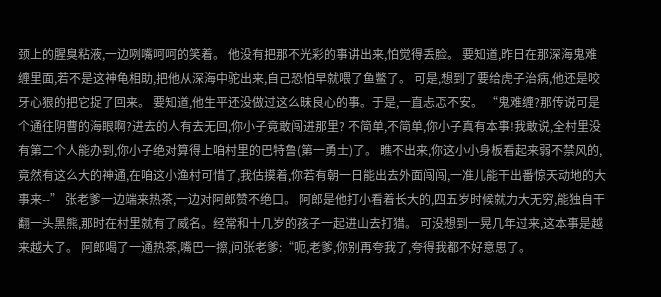颈上的腥臭粘液,一边咧嘴呵呵的笑着。 他没有把那不光彩的事讲出来,怕觉得丢脸。 要知道,昨日在那深海鬼难缠里面,若不是这神龟相助,把他从深海中驼出来,自己恐怕早就喂了鱼鳖了。 可是,想到了要给虎子治病,他还是咬牙心狠的把它捉了回来。 要知道,他生平还没做过这么昧良心的事。于是,一直忐忑不安。 “鬼难缠?那传说可是个通往阴曹的海眼啊?进去的人有去无回,你小子竟敢闯进那里? 不简单,不简单,你小子真有本事!我敢说,全村里没有第二个人能办到,你小子绝对算得上咱村里的巴特鲁(第一勇士)了。 瞧不出来,你这小小身板看起来弱不禁风的,竟然有这么大的神通,在咱这小渔村可惜了,我估摸着,你若有朝一日能出去外面闯闯,一准儿能干出番惊天动地的大事来--” 张老爹一边端来热茶,一边对阿郎赞不绝口。 阿郎是他打小看着长大的,四五岁时候就力大无穷,能独自干翻一头黑熊,那时在村里就有了威名。经常和十几岁的孩子一起进山去打猎。 可没想到一晃几年过来,这本事是越来越大了。 阿郎喝了一通热茶,嘴巴一擦,问张老爹:“呃,老爹,你别再夸我了,夸得我都不好意思了。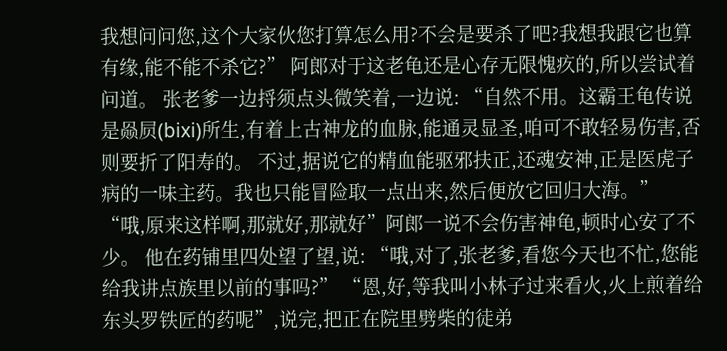我想问问您,这个大家伙您打算怎么用?不会是要杀了吧?我想我跟它也算有缘,能不能不杀它?” 阿郎对于这老龟还是心存无限愧疚的,所以尝试着问道。 张老爹一边捋须点头微笑着,一边说: “自然不用。这霸王龟传说是赑屃(bixi)所生,有着上古神龙的血脉,能通灵显圣,咱可不敢轻易伤害,否则要折了阳寿的。 不过,据说它的精血能驱邪扶正,还魂安神,正是医虎子病的一味主药。我也只能冒险取一点出来,然后便放它回归大海。” “哦,原来这样啊,那就好,那就好”阿郎一说不会伤害神龟,顿时心安了不少。 他在药铺里四处望了望,说: “哦,对了,张老爹,看您今天也不忙,您能给我讲点族里以前的事吗?” “恩,好,等我叫小林子过来看火,火上煎着给东头罗铁匠的药呢”,说完,把正在院里劈柴的徒弟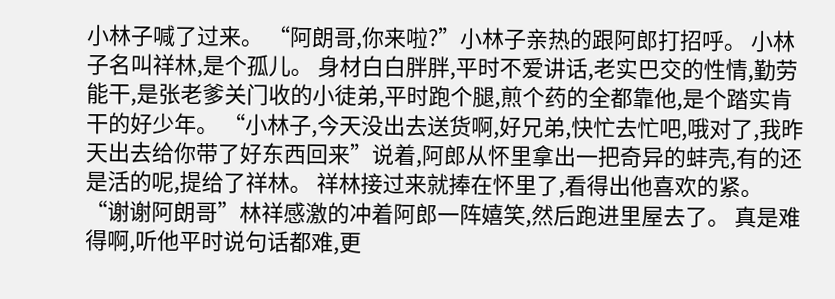小林子喊了过来。 “阿朗哥,你来啦?”小林子亲热的跟阿郎打招呼。 小林子名叫祥林,是个孤儿。 身材白白胖胖,平时不爱讲话,老实巴交的性情,勤劳能干,是张老爹关门收的小徒弟,平时跑个腿,煎个药的全都靠他,是个踏实肯干的好少年。 “小林子,今天没出去送货啊,好兄弟,快忙去忙吧,哦对了,我昨天出去给你带了好东西回来”说着,阿郎从怀里拿出一把奇异的蚌壳,有的还是活的呢,提给了祥林。 祥林接过来就捧在怀里了,看得出他喜欢的紧。 “谢谢阿朗哥”林祥感激的冲着阿郎一阵嬉笑,然后跑进里屋去了。 真是难得啊,听他平时说句话都难,更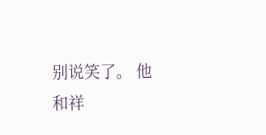别说笑了。 他和祥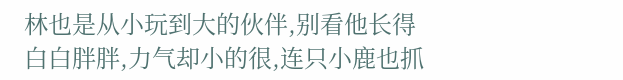林也是从小玩到大的伙伴,别看他长得白白胖胖,力气却小的很,连只小鹿也抓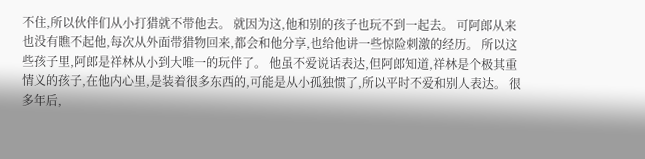不住,所以伙伴们从小打猎就不带他去。 就因为这,他和别的孩子也玩不到一起去。 可阿郎从来也没有瞧不起他,每次从外面带猎物回来,都会和他分享,也给他讲一些惊险刺激的经历。 所以这些孩子里,阿郎是祥林从小到大唯一的玩伴了。 他虽不爱说话表达,但阿郎知道,祥林是个极其重情义的孩子,在他内心里,是装着很多东西的,可能是从小孤独惯了,所以平时不爱和别人表达。 很多年后,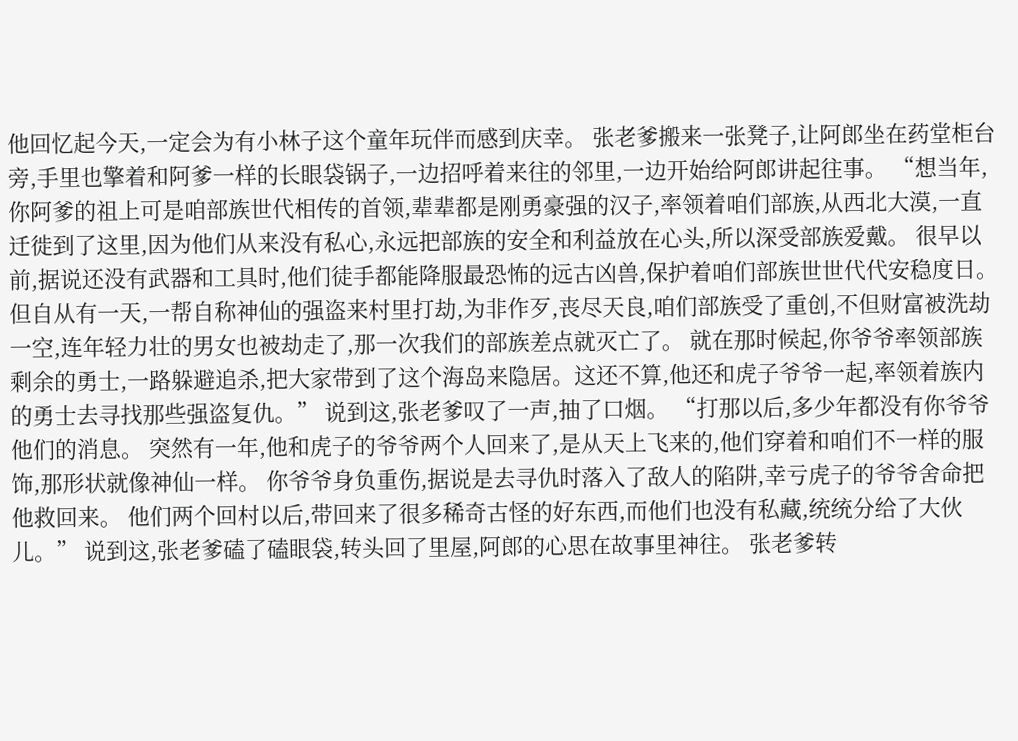他回忆起今天,一定会为有小林子这个童年玩伴而感到庆幸。 张老爹搬来一张凳子,让阿郎坐在药堂柜台旁,手里也擎着和阿爹一样的长眼袋锅子,一边招呼着来往的邻里,一边开始给阿郎讲起往事。 “想当年,你阿爹的祖上可是咱部族世代相传的首领,辈辈都是刚勇豪强的汉子,率领着咱们部族,从西北大漠,一直迁徙到了这里,因为他们从来没有私心,永远把部族的安全和利益放在心头,所以深受部族爱戴。 很早以前,据说还没有武器和工具时,他们徒手都能降服最恐怖的远古凶兽,保护着咱们部族世世代代安稳度日。 但自从有一天,一帮自称神仙的强盗来村里打劫,为非作歹,丧尽天良,咱们部族受了重创,不但财富被洗劫一空,连年轻力壮的男女也被劫走了,那一次我们的部族差点就灭亡了。 就在那时候起,你爷爷率领部族剩余的勇士,一路躲避追杀,把大家带到了这个海岛来隐居。这还不算,他还和虎子爷爷一起,率领着族内的勇士去寻找那些强盗复仇。” 说到这,张老爹叹了一声,抽了口烟。 “打那以后,多少年都没有你爷爷他们的消息。 突然有一年,他和虎子的爷爷两个人回来了,是从天上飞来的,他们穿着和咱们不一样的服饰,那形状就像神仙一样。 你爷爷身负重伤,据说是去寻仇时落入了敌人的陷阱,幸亏虎子的爷爷舍命把他救回来。 他们两个回村以后,带回来了很多稀奇古怪的好东西,而他们也没有私藏,统统分给了大伙儿。” 说到这,张老爹磕了磕眼袋,转头回了里屋,阿郎的心思在故事里神往。 张老爹转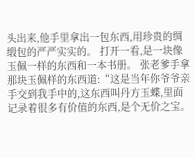头出来,他手里拿出一包东西,用珍贵的绸缎包的严严实实的。 打开一看,是一块像玉佩一样的东西和一本书册。 张老爹手拿那块玉佩样的东西道:“这是当年你爷爷亲手交到我手中的,这东西叫丹方玉蝶,里面记录着很多有价值的东西,是个无价之宝。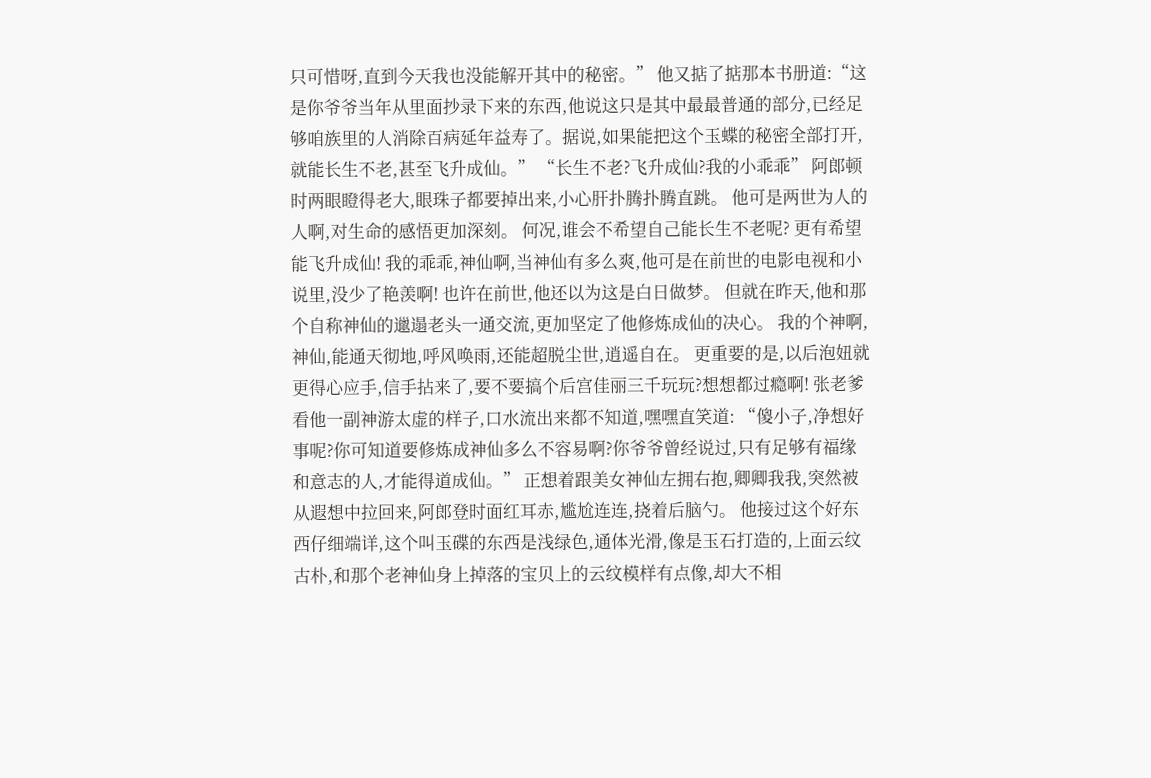只可惜呀,直到今天我也没能解开其中的秘密。” 他又掂了掂那本书册道:“这是你爷爷当年从里面抄录下来的东西,他说这只是其中最最普通的部分,已经足够咱族里的人消除百病延年益寿了。据说,如果能把这个玉蝶的秘密全部打开,就能长生不老,甚至飞升成仙。” “长生不老?飞升成仙?我的小乖乖” 阿郎顿时两眼瞪得老大,眼珠子都要掉出来,小心肝扑腾扑腾直跳。 他可是两世为人的人啊,对生命的感悟更加深刻。 何况,谁会不希望自己能长生不老呢? 更有希望能飞升成仙! 我的乖乖,神仙啊,当神仙有多么爽,他可是在前世的电影电视和小说里,没少了艳羡啊! 也许在前世,他还以为这是白日做梦。 但就在昨天,他和那个自称神仙的邋遢老头一通交流,更加坚定了他修炼成仙的决心。 我的个神啊,神仙,能通天彻地,呼风唤雨,还能超脱尘世,逍遥自在。 更重要的是,以后泡妞就更得心应手,信手拈来了,要不要搞个后宫佳丽三千玩玩?想想都过瘾啊! 张老爹看他一副神游太虚的样子,口水流出来都不知道,嘿嘿直笑道: “傻小子,净想好事呢?你可知道要修炼成神仙多么不容易啊?你爷爷曾经说过,只有足够有福缘和意志的人,才能得道成仙。” 正想着跟美女神仙左拥右抱,卿卿我我,突然被从遐想中拉回来,阿郎登时面红耳赤,尴尬连连,挠着后脑勺。 他接过这个好东西仔细端详,这个叫玉碟的东西是浅绿色,通体光滑,像是玉石打造的,上面云纹古朴,和那个老神仙身上掉落的宝贝上的云纹模样有点像,却大不相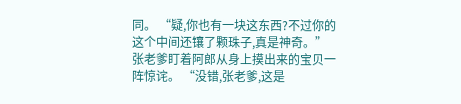同。 “疑,你也有一块这东西?不过你的这个中间还镶了颗珠子,真是神奇。”张老爹盯着阿郎从身上摸出来的宝贝一阵惊诧。 “没错,张老爹,这是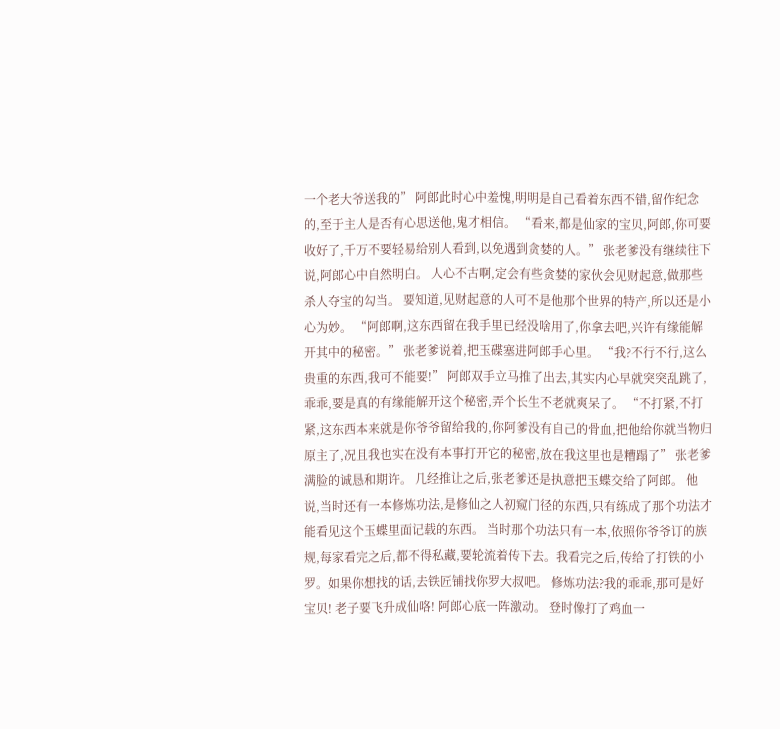一个老大爷送我的” 阿郎此时心中羞愧,明明是自己看着东西不错,留作纪念的,至于主人是否有心思送他,鬼才相信。 “看来,都是仙家的宝贝,阿郎,你可要收好了,千万不要轻易给别人看到,以免遇到贪婪的人。” 张老爹没有继续往下说,阿郎心中自然明白。 人心不古啊,定会有些贪婪的家伙会见财起意,做那些杀人夺宝的勾当。 要知道,见财起意的人可不是他那个世界的特产,所以还是小心为妙。 “阿郎啊,这东西留在我手里已经没啥用了,你拿去吧,兴许有缘能解开其中的秘密。” 张老爹说着,把玉碟塞进阿郎手心里。 “我?不行不行,这么贵重的东西,我可不能要!” 阿郎双手立马推了出去,其实内心早就突突乱跳了,乖乖,要是真的有缘能解开这个秘密,弄个长生不老就爽呆了。 “不打紧,不打紧,这东西本来就是你爷爷留给我的,你阿爹没有自己的骨血,把他给你就当物归原主了,况且我也实在没有本事打开它的秘密,放在我这里也是糟蹋了” 张老爹满脸的诚恳和期许。 几经推让之后,张老爹还是执意把玉蝶交给了阿郎。 他说,当时还有一本修炼功法,是修仙之人初窥门径的东西,只有练成了那个功法才能看见这个玉蝶里面记载的东西。 当时那个功法只有一本,依照你爷爷订的族规,每家看完之后,都不得私藏,要轮流着传下去。我看完之后,传给了打铁的小罗。如果你想找的话,去铁匠铺找你罗大叔吧。 修炼功法?我的乖乖,那可是好宝贝! 老子要飞升成仙咯! 阿郎心底一阵激动。 登时像打了鸡血一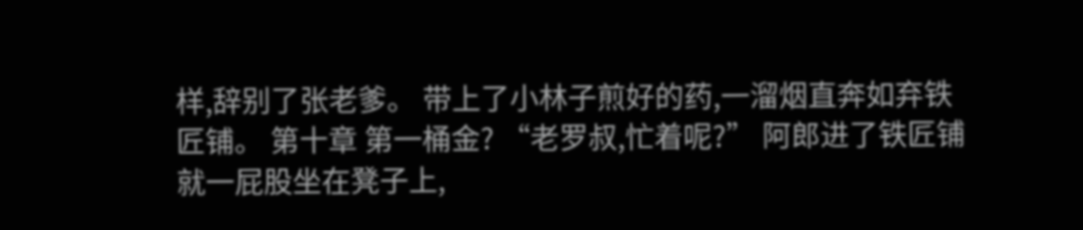样,辞别了张老爹。 带上了小林子煎好的药,一溜烟直奔如弃铁匠铺。 第十章 第一桶金? “老罗叔,忙着呢?” 阿郎进了铁匠铺就一屁股坐在凳子上,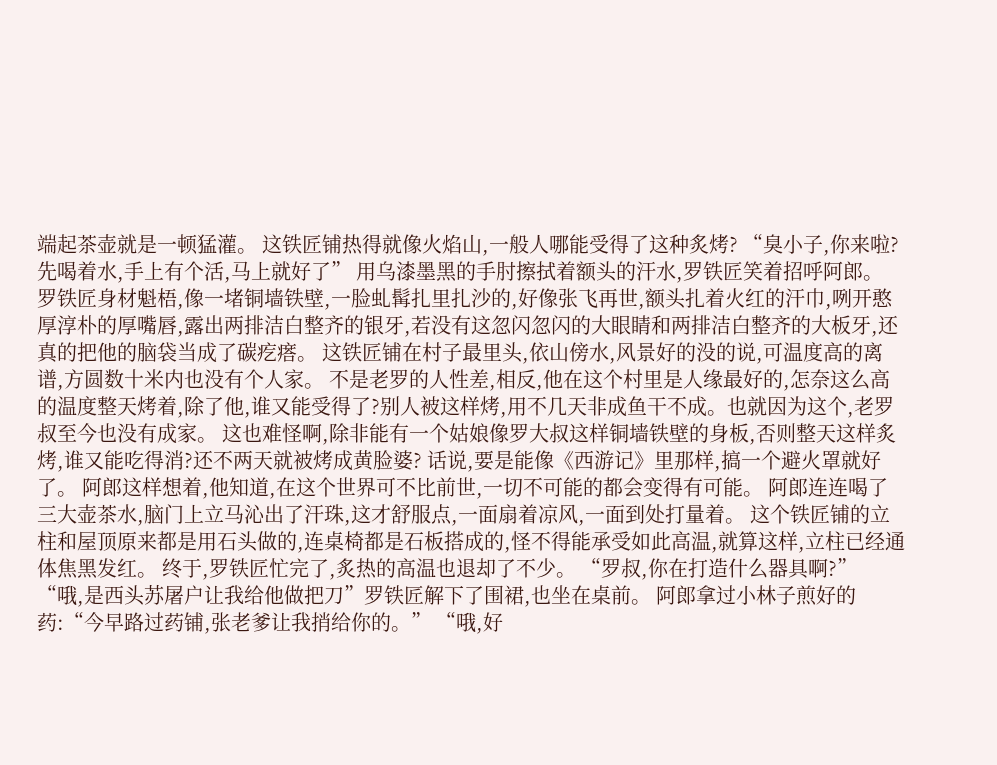端起茶壶就是一顿猛灌。 这铁匠铺热得就像火焰山,一般人哪能受得了这种炙烤? “臭小子,你来啦?先喝着水,手上有个活,马上就好了” 用乌漆墨黑的手肘擦拭着额头的汗水,罗铁匠笑着招呼阿郎。 罗铁匠身材魁梧,像一堵铜墙铁壁,一脸虬髯扎里扎沙的,好像张飞再世,额头扎着火红的汗巾,咧开憨厚淳朴的厚嘴唇,露出两排洁白整齐的银牙,若没有这忽闪忽闪的大眼睛和两排洁白整齐的大板牙,还真的把他的脑袋当成了碳疙瘩。 这铁匠铺在村子最里头,依山傍水,风景好的没的说,可温度高的离谱,方圆数十米内也没有个人家。 不是老罗的人性差,相反,他在这个村里是人缘最好的,怎奈这么高的温度整天烤着,除了他,谁又能受得了?别人被这样烤,用不几天非成鱼干不成。也就因为这个,老罗叔至今也没有成家。 这也难怪啊,除非能有一个姑娘像罗大叔这样铜墙铁壁的身板,否则整天这样炙烤,谁又能吃得消?还不两天就被烤成黄脸婆? 话说,要是能像《西游记》里那样,搞一个避火罩就好了。 阿郎这样想着,他知道,在这个世界可不比前世,一切不可能的都会变得有可能。 阿郎连连喝了三大壶茶水,脑门上立马沁出了汗珠,这才舒服点,一面扇着凉风,一面到处打量着。 这个铁匠铺的立柱和屋顶原来都是用石头做的,连桌椅都是石板搭成的,怪不得能承受如此高温,就算这样,立柱已经通体焦黑发红。 终于,罗铁匠忙完了,炙热的高温也退却了不少。 “罗叔,你在打造什么器具啊?” “哦,是西头苏屠户让我给他做把刀”罗铁匠解下了围裙,也坐在桌前。 阿郎拿过小林子煎好的药:“今早路过药铺,张老爹让我捎给你的。” “哦,好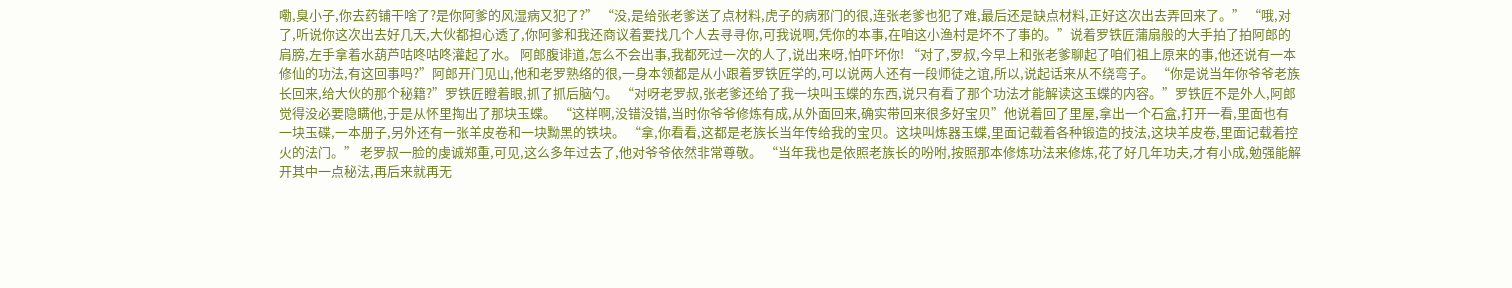嘞,臭小子,你去药铺干啥了?是你阿爹的风湿病又犯了?” “没,是给张老爹送了点材料,虎子的病邪门的很,连张老爹也犯了难,最后还是缺点材料,正好这次出去弄回来了。” “哦,对了,听说你这次出去好几天,大伙都担心透了,你阿爹和我还商议着要找几个人去寻寻你,可我说啊,凭你的本事,在咱这小渔村是坏不了事的。”说着罗铁匠蒲扇般的大手拍了拍阿郎的肩膀,左手拿着水葫芦咕咚咕咚灌起了水。 阿郎腹诽道,怎么不会出事,我都死过一次的人了,说出来呀,怕吓坏你! “对了,罗叔,今早上和张老爹聊起了咱们祖上原来的事,他还说有一本修仙的功法,有这回事吗?”阿郎开门见山,他和老罗熟络的很,一身本领都是从小跟着罗铁匠学的,可以说两人还有一段师徒之谊,所以,说起话来从不绕弯子。 “你是说当年你爷爷老族长回来,给大伙的那个秘籍?”罗铁匠瞪着眼,抓了抓后脑勺。 “对呀老罗叔,张老爹还给了我一块叫玉蝶的东西,说只有看了那个功法才能解读这玉蝶的内容。”罗铁匠不是外人,阿郎觉得没必要隐瞒他,于是从怀里掏出了那块玉蝶。 “这样啊,没错没错,当时你爷爷修炼有成,从外面回来,确实带回来很多好宝贝”他说着回了里屋,拿出一个石盒,打开一看,里面也有一块玉碟,一本册子,另外还有一张羊皮卷和一块黝黑的铁块。 “拿,你看看,这都是老族长当年传给我的宝贝。这块叫炼器玉蝶,里面记载着各种锻造的技法,这块羊皮卷,里面记载着控火的法门。” 老罗叔一脸的虔诚郑重,可见,这么多年过去了,他对爷爷依然非常尊敬。 “当年我也是依照老族长的吩咐,按照那本修炼功法来修炼,花了好几年功夫,才有小成,勉强能解开其中一点秘法,再后来就再无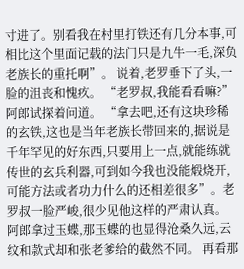寸进了。别看我在村里打铁还有几分本事,可相比这个里面记载的法门只是九牛一毛,深负老族长的重托啊”。 说着,老罗垂下了头,一脸的沮丧和愧疚。 “老罗叔,我能看看嘛?”阿郎试探着问道。 “拿去吧,还有这块珍稀的玄铁,这也是当年老族长带回来的,据说是千年罕见的好东西,只要用上一点,就能练就传世的玄兵利器,可到如今我也没能煅烧开,可能方法或者功力什么的还相差很多”。老罗叔一脸严峻,很少见他这样的严肃认真。 阿郎拿过玉蝶,那玉蝶的也显得沧桑久远,云纹和款式却和张老爹给的截然不同。 再看那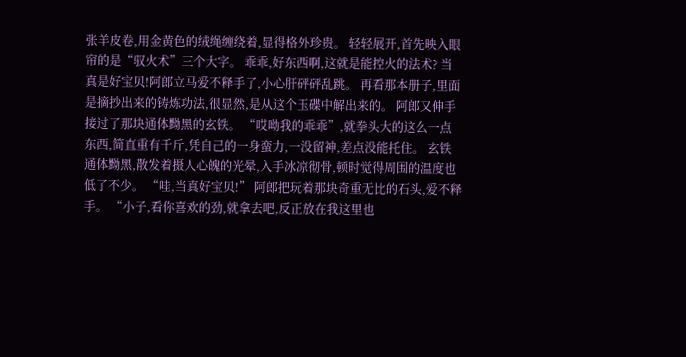张羊皮卷,用金黄色的绒绳缠绕着,显得格外珍贵。 轻轻展开,首先映入眼帘的是“驭火术”三个大字。 乖乖,好东西啊,这就是能控火的法术? 当真是好宝贝!阿郎立马爱不释手了,小心肝砰砰乱跳。 再看那本册子,里面是摘抄出来的铸炼功法,很显然,是从这个玉碟中解出来的。 阿郎又伸手接过了那块通体黝黑的玄铁。 “哎呦我的乖乖”,就拳头大的这么一点东西,简直重有千斤,凭自己的一身蛮力,一没留神,差点没能托住。 玄铁通体黝黑,散发着摄人心魄的光晕,入手冰凉彻骨,顿时觉得周围的温度也低了不少。 “哇,当真好宝贝!” 阿郎把玩着那块奇重无比的石头,爱不释手。 “小子,看你喜欢的劲,就拿去吧,反正放在我这里也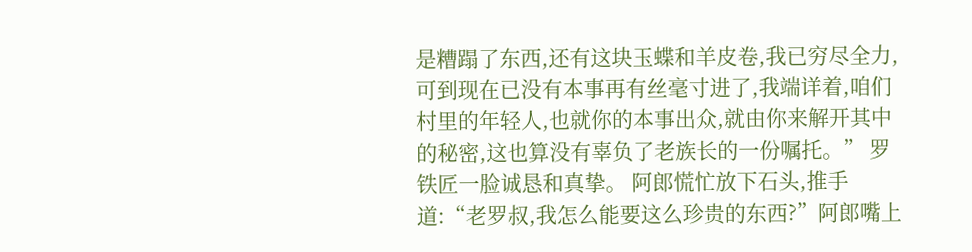是糟蹋了东西,还有这块玉蝶和羊皮卷,我已穷尽全力,可到现在已没有本事再有丝毫寸进了,我端详着,咱们村里的年轻人,也就你的本事出众,就由你来解开其中的秘密,这也算没有辜负了老族长的一份嘱托。” 罗铁匠一脸诚恳和真挚。 阿郎慌忙放下石头,推手道:“老罗叔,我怎么能要这么珍贵的东西?”阿郎嘴上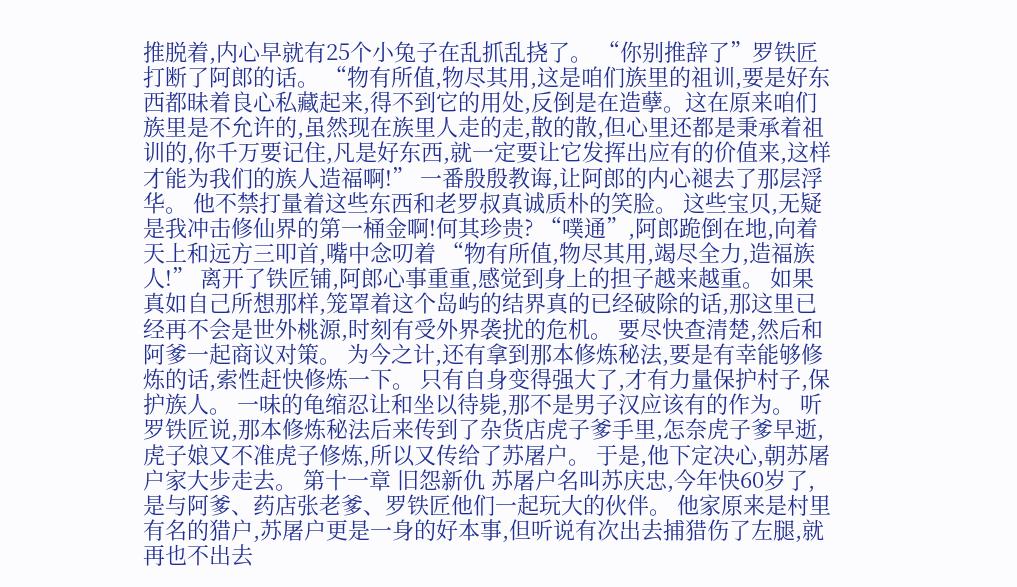推脱着,内心早就有25个小兔子在乱抓乱挠了。 “你别推辞了”罗铁匠打断了阿郎的话。 “物有所值,物尽其用,这是咱们族里的祖训,要是好东西都昧着良心私藏起来,得不到它的用处,反倒是在造孽。这在原来咱们族里是不允许的,虽然现在族里人走的走,散的散,但心里还都是秉承着祖训的,你千万要记住,凡是好东西,就一定要让它发挥出应有的价值来,这样才能为我们的族人造福啊!” 一番殷殷教诲,让阿郎的内心褪去了那层浮华。 他不禁打量着这些东西和老罗叔真诚质朴的笑脸。 这些宝贝,无疑是我冲击修仙界的第一桶金啊!何其珍贵? “噗通”,阿郎跪倒在地,向着天上和远方三叩首,嘴中念叨着 “物有所值,物尽其用,竭尽全力,造福族人!” 离开了铁匠铺,阿郎心事重重,感觉到身上的担子越来越重。 如果真如自己所想那样,笼罩着这个岛屿的结界真的已经破除的话,那这里已经再不会是世外桃源,时刻有受外界袭扰的危机。 要尽快查清楚,然后和阿爹一起商议对策。 为今之计,还有拿到那本修炼秘法,要是有幸能够修炼的话,索性赶快修炼一下。 只有自身变得强大了,才有力量保护村子,保护族人。 一味的龟缩忍让和坐以待毙,那不是男子汉应该有的作为。 听罗铁匠说,那本修炼秘法后来传到了杂货店虎子爹手里,怎奈虎子爹早逝,虎子娘又不准虎子修炼,所以又传给了苏屠户。 于是,他下定决心,朝苏屠户家大步走去。 第十一章 旧怨新仇 苏屠户名叫苏庆忠,今年快60岁了,是与阿爹、药店张老爹、罗铁匠他们一起玩大的伙伴。 他家原来是村里有名的猎户,苏屠户更是一身的好本事,但听说有次出去捕猎伤了左腿,就再也不出去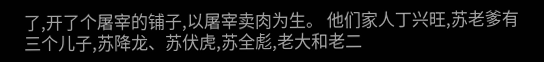了,开了个屠宰的铺子,以屠宰卖肉为生。 他们家人丁兴旺,苏老爹有三个儿子,苏降龙、苏伏虎,苏全彪,老大和老二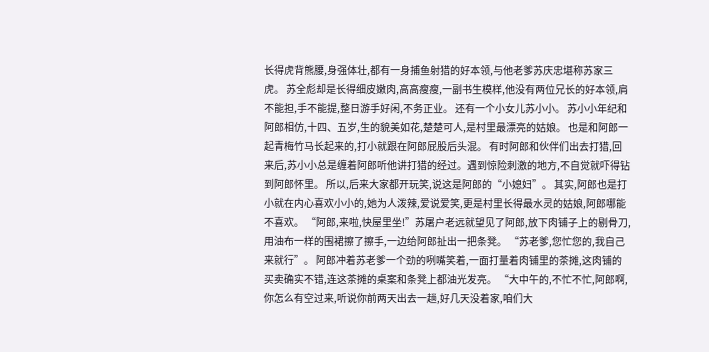长得虎背熊腰,身强体壮,都有一身捕鱼射猎的好本领,与他老爹苏庆忠堪称苏家三虎。 苏全彪却是长得细皮嫩肉,高高瘦瘦,一副书生模样,他没有两位兄长的好本领,肩不能担,手不能提,整日游手好闲,不务正业。 还有一个小女儿苏小小。 苏小小年纪和阿郎相仿,十四、五岁,生的貌美如花,楚楚可人,是村里最漂亮的姑娘。 也是和阿郎一起青梅竹马长起来的,打小就跟在阿郎屁股后头混。 有时阿郎和伙伴们出去打猎,回来后,苏小小总是缠着阿郎听他讲打猎的经过。遇到惊险刺激的地方,不自觉就吓得钻到阿郎怀里。 所以,后来大家都开玩笑,说这是阿郎的“小媳妇”。 其实,阿郎也是打小就在内心喜欢小小的,她为人泼辣,爱说爱笑,更是村里长得最水灵的姑娘,阿郎哪能不喜欢。 “阿郎,来啦,快屋里坐!”苏屠户老远就望见了阿郎,放下肉铺子上的剔骨刀,用油布一样的围裙擦了擦手,一边给阿郎扯出一把条凳。 “苏老爹,您忙您的,我自己来就行”。 阿郎冲着苏老爹一个劲的咧嘴笑着,一面打量着肉铺里的茶摊,这肉铺的买卖确实不错,连这茶摊的桌案和条凳上都油光发亮。 “大中午的,不忙不忙,阿郎啊,你怎么有空过来,听说你前两天出去一趟,好几天没着家,咱们大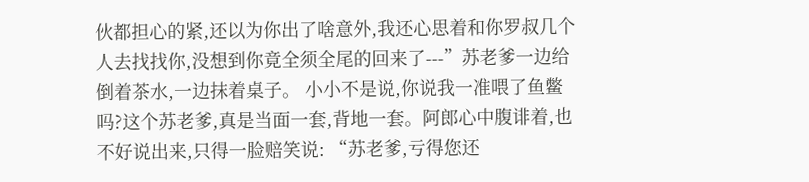伙都担心的紧,还以为你出了啥意外,我还心思着和你罗叔几个人去找找你,没想到你竟全须全尾的回来了---”苏老爹一边给倒着茶水,一边抹着桌子。 小小不是说,你说我一准喂了鱼鳖吗?这个苏老爹,真是当面一套,背地一套。阿郎心中腹诽着,也不好说出来,只得一脸赔笑说: “苏老爹,亏得您还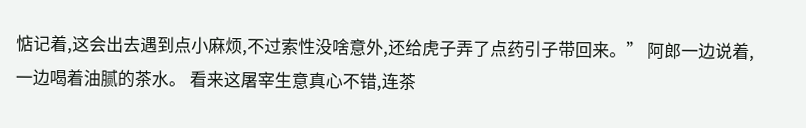惦记着,这会出去遇到点小麻烦,不过索性没啥意外,还给虎子弄了点药引子带回来。” 阿郎一边说着,一边喝着油腻的茶水。 看来这屠宰生意真心不错,连茶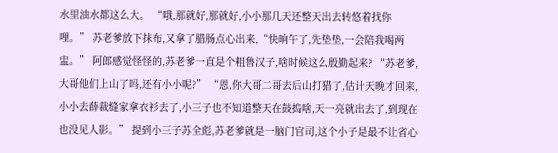水里油水都这么大。 “哦,那就好,那就好,小小那几天还整天出去转悠着找你哩。” 苏老爹放下抹布,又拿了腊肠点心出来,“快晌午了,先垫垫,一会陪我喝两盅。” 阿郎感觉怪怪的,苏老爹一直是个粗鲁汉子,啥时候这么殷勤起来? “苏老爹,大哥他们上山了吗,还有小小呢?” “恩,你大哥二哥去后山打猎了,估计天晚才回来,小小去薛裁缝家拿衣衫去了,小三子也不知道整天在鼓捣啥,天一亮就出去了,到现在也没见人影。” 提到小三子苏全彪,苏老爹就是一脑门官司,这个小子是最不让省心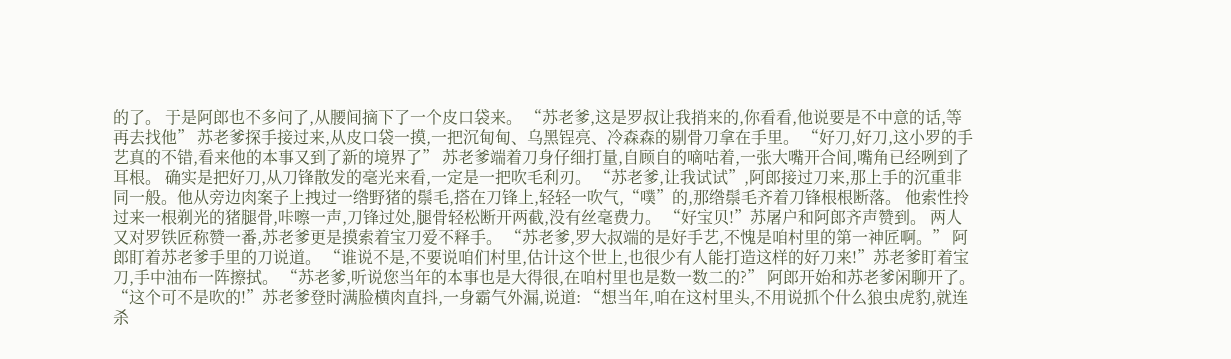的了。 于是阿郎也不多问了,从腰间摘下了一个皮口袋来。 “苏老爹,这是罗叔让我捎来的,你看看,他说要是不中意的话,等再去找他” 苏老爹探手接过来,从皮口袋一摸,一把沉甸甸、乌黑锃亮、冷森森的剔骨刀拿在手里。 “好刀,好刀,这小罗的手艺真的不错,看来他的本事又到了新的境界了” 苏老爹端着刀身仔细打量,自顾自的嘀咕着,一张大嘴开合间,嘴角已经咧到了耳根。 确实是把好刀,从刀锋散发的毫光来看,一定是一把吹毛利刃。 “苏老爹,让我试试”,阿郎接过刀来,那上手的沉重非同一般。他从旁边肉案子上拽过一绺野猪的鬃毛,搭在刀锋上,轻轻一吹气,“噗”的,那绺鬃毛齐着刀锋根根断落。 他索性拎过来一根剃光的猪腿骨,咔嚓一声,刀锋过处,腿骨轻松断开两截,没有丝毫费力。 “好宝贝!”苏屠户和阿郎齐声赞到。 两人又对罗铁匠称赞一番,苏老爹更是摸索着宝刀爱不释手。 “苏老爹,罗大叔端的是好手艺,不愧是咱村里的第一神匠啊。” 阿郎盯着苏老爹手里的刀说道。 “谁说不是,不要说咱们村里,估计这个世上,也很少有人能打造这样的好刀来!”苏老爹盯着宝刀,手中油布一阵擦拭。 “苏老爹,听说您当年的本事也是大得很,在咱村里也是数一数二的?” 阿郎开始和苏老爹闲聊开了。 “这个可不是吹的!”苏老爹登时满脸横肉直抖,一身霸气外漏,说道: “想当年,咱在这村里头,不用说抓个什么狼虫虎豹,就连杀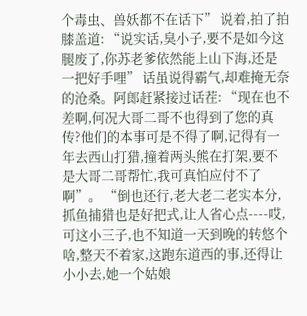个毒虫、兽妖都不在话下” 说着,拍了拍膝盖道: “说实话,臭小子,要不是如今这腿废了,你苏老爹依然能上山下海,还是一把好手哩” 话虽说得霸气,却难掩无奈的沧桑。阿郎赶紧接过话茬: “现在也不差啊,何况大哥二哥不也得到了您的真传?他们的本事可是不得了啊,记得有一年去西山打猎,撞着两头熊在打架,要不是大哥二哥帮忙,我可真怕应付不了啊”。 “倒也还行,老大老二老实本分,抓鱼捕猎也是好把式,让人省心点----哎,可这小三子,也不知道一天到晚的转悠个啥,整天不着家,这跑东道西的事,还得让小小去,她一个姑娘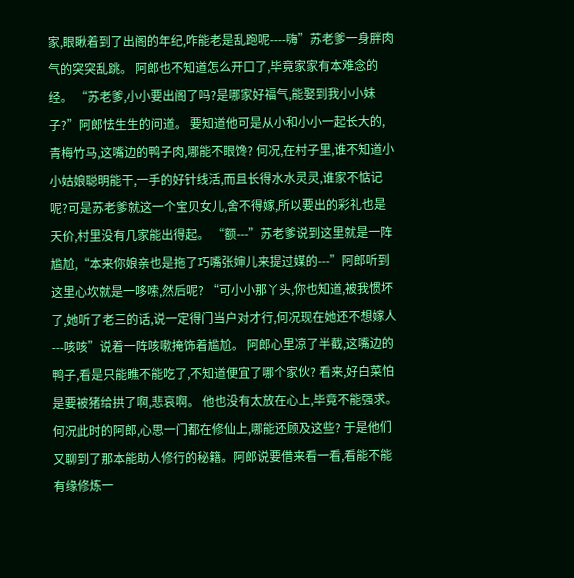家,眼瞅着到了出阁的年纪,咋能老是乱跑呢----嗨”苏老爹一身胖肉气的突突乱跳。 阿郎也不知道怎么开口了,毕竟家家有本难念的经。 “苏老爹,小小要出阁了吗?是哪家好福气,能娶到我小小妹子?”阿郎怯生生的问道。 要知道他可是从小和小小一起长大的,青梅竹马,这嘴边的鸭子肉,哪能不眼馋? 何况,在村子里,谁不知道小小姑娘聪明能干,一手的好针线活,而且长得水水灵灵,谁家不惦记呢?可是苏老爹就这一个宝贝女儿,舍不得嫁,所以要出的彩礼也是天价,村里没有几家能出得起。 “额---”苏老爹说到这里就是一阵尴尬,“本来你娘亲也是拖了巧嘴张婶儿来提过媒的---”阿郎听到这里心坎就是一哆嗦,然后呢? “可小小那丫头,你也知道,被我惯坏了,她听了老三的话,说一定得门当户对才行,何况现在她还不想嫁人---咳咳”说着一阵咳嗽掩饰着尴尬。 阿郎心里凉了半截,这嘴边的鸭子,看是只能瞧不能吃了,不知道便宜了哪个家伙? 看来,好白菜怕是要被猪给拱了啊,悲哀啊。 他也没有太放在心上,毕竟不能强求。 何况此时的阿郎,心思一门都在修仙上,哪能还顾及这些? 于是他们又聊到了那本能助人修行的秘籍。阿郎说要借来看一看,看能不能有缘修炼一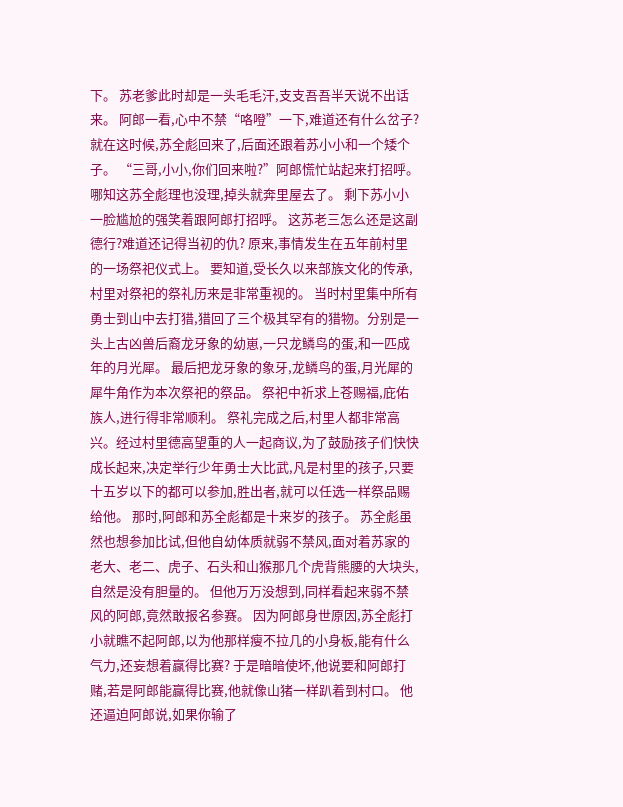下。 苏老爹此时却是一头毛毛汗,支支吾吾半天说不出话来。 阿郎一看,心中不禁“咯噔”一下,难道还有什么岔子? 就在这时候,苏全彪回来了,后面还跟着苏小小和一个矮个子。 “三哥,小小,你们回来啦?”阿郎慌忙站起来打招呼。 哪知这苏全彪理也没理,掉头就奔里屋去了。 剩下苏小小一脸尴尬的强笑着跟阿郎打招呼。 这苏老三怎么还是这副德行?难道还记得当初的仇? 原来,事情发生在五年前村里的一场祭祀仪式上。 要知道,受长久以来部族文化的传承,村里对祭祀的祭礼历来是非常重视的。 当时村里集中所有勇士到山中去打猎,猎回了三个极其罕有的猎物。分别是一头上古凶兽后裔龙牙象的幼崽,一只龙鳞鸟的蛋,和一匹成年的月光犀。 最后把龙牙象的象牙,龙鳞鸟的蛋,月光犀的犀牛角作为本次祭祀的祭品。 祭祀中祈求上苍赐福,庇佑族人,进行得非常顺利。 祭礼完成之后,村里人都非常高兴。经过村里德高望重的人一起商议,为了鼓励孩子们快快成长起来,决定举行少年勇士大比武,凡是村里的孩子,只要十五岁以下的都可以参加,胜出者,就可以任选一样祭品赐给他。 那时,阿郎和苏全彪都是十来岁的孩子。 苏全彪虽然也想参加比试,但他自幼体质就弱不禁风,面对着苏家的老大、老二、虎子、石头和山猴那几个虎背熊腰的大块头,自然是没有胆量的。 但他万万没想到,同样看起来弱不禁风的阿郎,竟然敢报名参赛。 因为阿郎身世原因,苏全彪打小就瞧不起阿郎,以为他那样瘦不拉几的小身板,能有什么气力,还妄想着赢得比赛? 于是暗暗使坏,他说要和阿郎打赌,若是阿郎能赢得比赛,他就像山猪一样趴着到村口。 他还逼迫阿郎说,如果你输了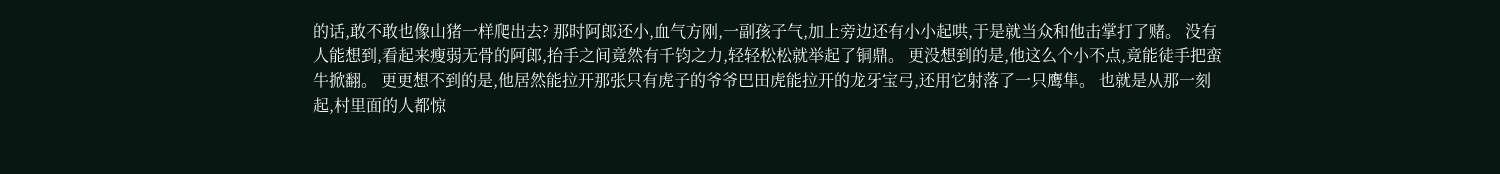的话,敢不敢也像山猪一样爬出去? 那时阿郎还小,血气方刚,一副孩子气,加上旁边还有小小起哄,于是就当众和他击掌打了赌。 没有人能想到,看起来瘦弱无骨的阿郎,抬手之间竟然有千钧之力,轻轻松松就举起了铜鼎。 更没想到的是,他这么个小不点,竟能徒手把蛮牛掀翻。 更更想不到的是,他居然能拉开那张只有虎子的爷爷巴田虎能拉开的龙牙宝弓,还用它射落了一只鹰隼。 也就是从那一刻起,村里面的人都惊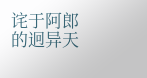诧于阿郎的迥异天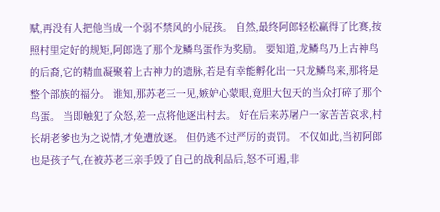赋,再没有人把他当成一个弱不禁风的小屁孩。 自然,最终阿郎轻松赢得了比赛,按照村里定好的规矩,阿郎选了那个龙鳞鸟蛋作为奖励。 要知道,龙鳞鸟乃上古神鸟的后裔,它的精血凝聚着上古神力的遗脉,若是有幸能孵化出一只龙鳞鸟来,那将是整个部族的福分。 谁知,那苏老三一见,嫉妒心蒙眼,竟胆大包天的当众打碎了那个鸟蛋。 当即触犯了众怒,差一点将他逐出村去。 好在后来苏屠户一家苦苦哀求,村长胡老爹也为之说情,才免遭放逐。 但仍逃不过严厉的责罚。 不仅如此,当初阿郎也是孩子气,在被苏老三亲手毁了自己的战利品后,怒不可遏,非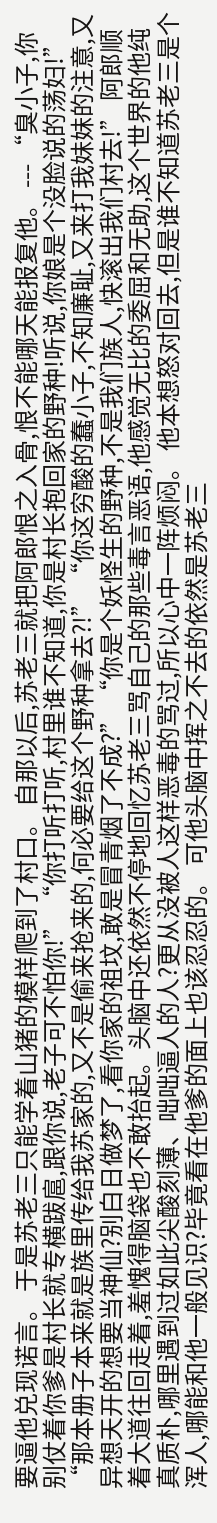要逼他兑现诺言。 于是苏老三只能学着山猪的模样爬到了村口。 自那以后,苏老三就把阿郎恨之入骨,恨不能哪天能报复他。 --- “臭小子,你别仗着你爹是村长就专横跋扈,跟你说,老子可不怕你!” “你打听打听,村里谁不知道,你是村长抱回家的野种!听说,你娘是个没脸说的荡妇!” “那本册子本来就是族里传给我苏家的,又不是偷来抢来的,何必要给这个野种拿去?!” “你这穷酸的蠢小子,不知廉耻,又来打我妹妹的注意,又异想天开的想要当神仙?别白日做梦了,看你家的祖坟,敢是冒青烟了不成?” “你是个妖怪生的野种,不是我们族人,快滚出我们村去!” 阿郎顺着大道往回走着,羞愧得脑袋也不敢抬起。头脑中还依然不停地回忆苏老三骂自己的那些毒言恶语,他感觉无比的委屈和无助,这个世界的他纯真质朴,哪里遇到过如此尖酸刻薄、咄咄逼人的人?更从没被人这样恶毒的骂过,所以心中一阵烦闷。 他本想怒对回去,但是谁不知道苏老三是个浑人,哪能和他一般见识?毕竟看在他爹的面上也该忍忍的。 可他头脑中挥之不去的依然是苏老三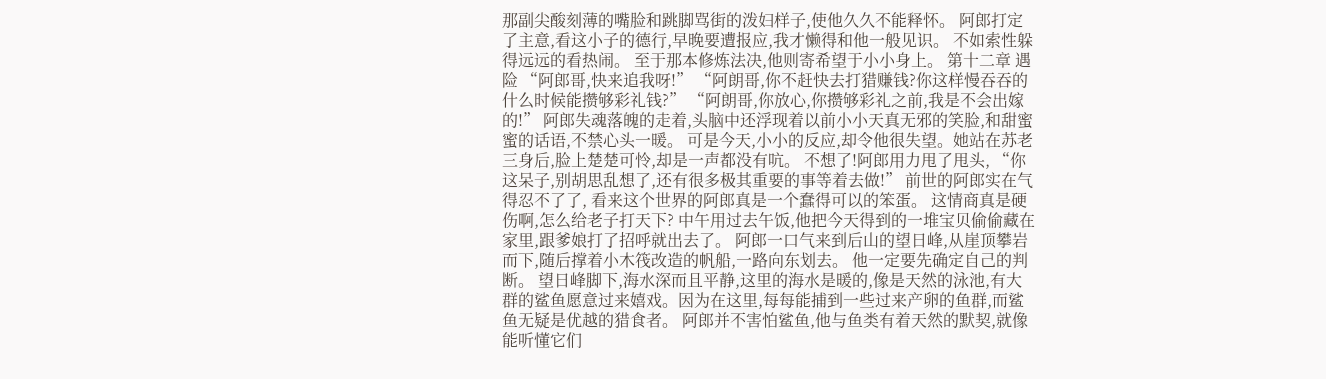那副尖酸刻薄的嘴脸和跳脚骂街的泼妇样子,使他久久不能释怀。 阿郎打定了主意,看这小子的德行,早晚要遭报应,我才懒得和他一般见识。 不如索性躲得远远的看热闹。 至于那本修炼法决,他则寄希望于小小身上。 第十二章 遇险 “阿郎哥,快来追我呀!” “阿朗哥,你不赶快去打猎赚钱?你这样慢吞吞的什么时候能攒够彩礼钱?” “阿朗哥,你放心,你攒够彩礼之前,我是不会出嫁的!” 阿郎失魂落魄的走着,头脑中还浮现着以前小小天真无邪的笑脸,和甜蜜蜜的话语,不禁心头一暖。 可是今天,小小的反应,却令他很失望。她站在苏老三身后,脸上楚楚可怜,却是一声都没有吭。 不想了!阿郎用力甩了甩头, “你这呆子,别胡思乱想了,还有很多极其重要的事等着去做!” 前世的阿郎实在气得忍不了了, 看来这个世界的阿郎真是一个蠢得可以的笨蛋。 这情商真是硬伤啊,怎么给老子打天下? 中午用过去午饭,他把今天得到的一堆宝贝偷偷藏在家里,跟爹娘打了招呼就出去了。 阿郎一口气来到后山的望日峰,从崖顶攀岩而下,随后撑着小木筏改造的帆船,一路向东划去。 他一定要先确定自己的判断。 望日峰脚下,海水深而且平静,这里的海水是暖的,像是天然的泳池,有大群的鲨鱼愿意过来嬉戏。因为在这里,每每能捕到一些过来产卵的鱼群,而鲨鱼无疑是优越的猎食者。 阿郎并不害怕鲨鱼,他与鱼类有着天然的默契,就像能听懂它们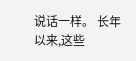说话一样。 长年以来,这些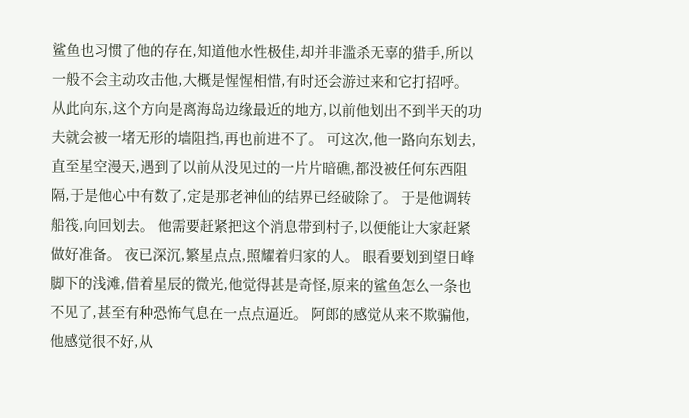鲨鱼也习惯了他的存在,知道他水性极佳,却并非滥杀无辜的猎手,所以一般不会主动攻击他,大概是惺惺相惜,有时还会游过来和它打招呼。 从此向东,这个方向是离海岛边缘最近的地方,以前他划出不到半天的功夫就会被一堵无形的墙阻挡,再也前进不了。 可这次,他一路向东划去,直至星空漫天,遇到了以前从没见过的一片片暗礁,都没被任何东西阻隔,于是他心中有数了,定是那老神仙的结界已经破除了。 于是他调转船筏,向回划去。 他需要赶紧把这个消息带到村子,以便能让大家赶紧做好准备。 夜已深沉,繁星点点,照耀着归家的人。 眼看要划到望日峰脚下的浅滩,借着星辰的微光,他觉得甚是奇怪,原来的鲨鱼怎么一条也不见了,甚至有种恐怖气息在一点点逼近。 阿郎的感觉从来不欺骗他,他感觉很不好,从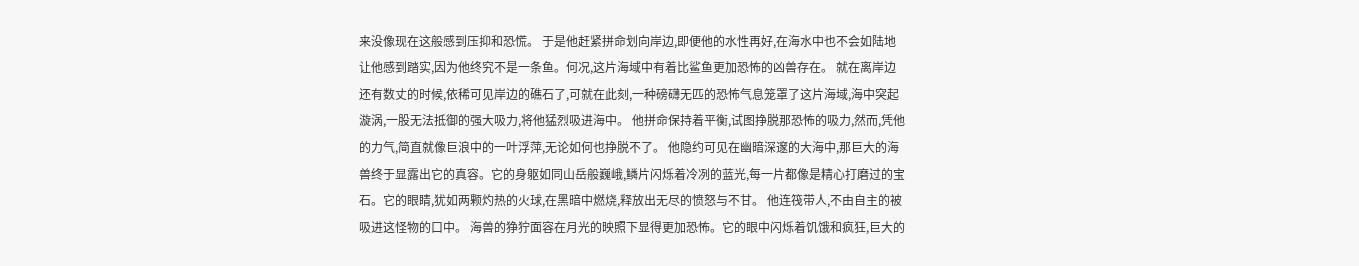来没像现在这般感到压抑和恐慌。 于是他赶紧拼命划向岸边,即便他的水性再好,在海水中也不会如陆地让他感到踏实,因为他终究不是一条鱼。何况,这片海域中有着比鲨鱼更加恐怖的凶兽存在。 就在离岸边还有数丈的时候,依稀可见岸边的礁石了,可就在此刻,一种磅礴无匹的恐怖气息笼罩了这片海域,海中突起漩涡,一股无法抵御的强大吸力,将他猛烈吸进海中。 他拼命保持着平衡,试图挣脱那恐怖的吸力,然而,凭他的力气,简直就像巨浪中的一叶浮萍,无论如何也挣脱不了。 他隐约可见在幽暗深邃的大海中,那巨大的海兽终于显露出它的真容。它的身躯如同山岳般巍峨,鳞片闪烁着冷冽的蓝光,每一片都像是精心打磨过的宝石。它的眼睛,犹如两颗灼热的火球,在黑暗中燃烧,释放出无尽的愤怒与不甘。 他连筏带人,不由自主的被吸进这怪物的口中。 海兽的狰狞面容在月光的映照下显得更加恐怖。它的眼中闪烁着饥饿和疯狂,巨大的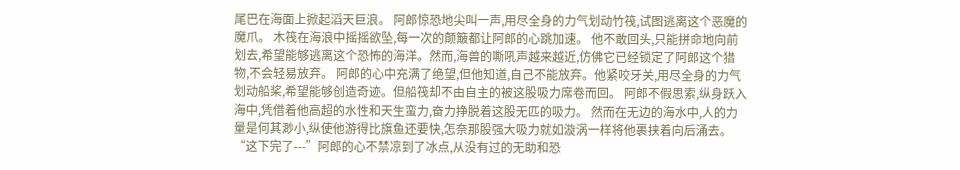尾巴在海面上掀起滔天巨浪。 阿郎惊恐地尖叫一声,用尽全身的力气划动竹筏,试图逃离这个恶魔的魔爪。 木筏在海浪中摇摇欲坠,每一次的颠簸都让阿郎的心跳加速。 他不敢回头,只能拼命地向前划去,希望能够逃离这个恐怖的海洋。然而,海兽的嘶吼声越来越近,仿佛它已经锁定了阿郎这个猎物,不会轻易放弃。 阿郎的心中充满了绝望,但他知道,自己不能放弃。他紧咬牙关,用尽全身的力气划动船桨,希望能够创造奇迹。但船筏却不由自主的被这股吸力席卷而回。 阿郎不假思索,纵身跃入海中,凭借着他高超的水性和天生蛮力,奋力挣脱着这股无匹的吸力。 然而在无边的海水中,人的力量是何其渺小,纵使他游得比旗鱼还要快,怎奈那股强大吸力就如漩涡一样将他裹挟着向后涌去。 “这下完了---”阿郎的心不禁凉到了冰点,从没有过的无助和恐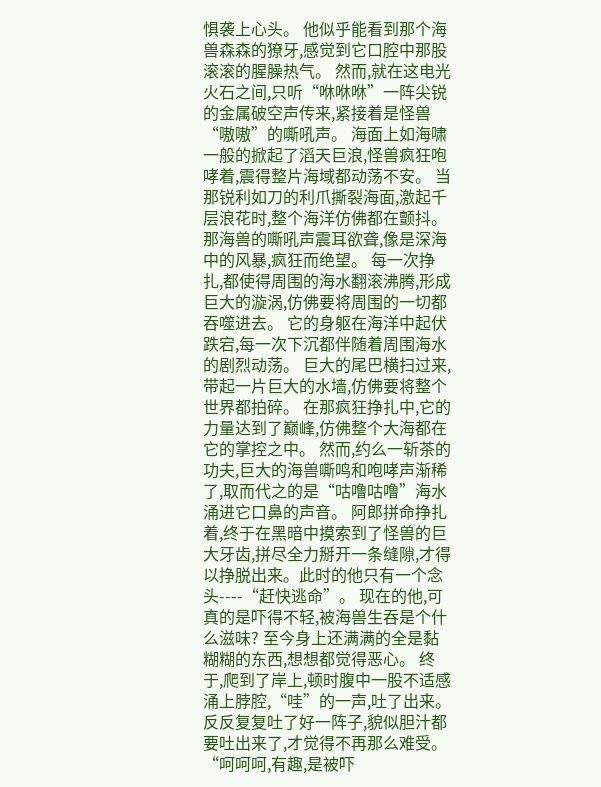惧袭上心头。 他似乎能看到那个海兽森森的獠牙,感觉到它口腔中那股滚滚的腥臊热气。 然而,就在这电光火石之间,只听“咻咻咻”一阵尖锐的金属破空声传来,紧接着是怪兽“嗷嗷”的嘶吼声。 海面上如海啸一般的掀起了滔天巨浪,怪兽疯狂咆哮着,震得整片海域都动荡不安。 当那锐利如刀的利爪撕裂海面,激起千层浪花时,整个海洋仿佛都在颤抖。 那海兽的嘶吼声震耳欲聋,像是深海中的风暴,疯狂而绝望。 每一次挣扎,都使得周围的海水翻滚沸腾,形成巨大的漩涡,仿佛要将周围的一切都吞噬进去。 它的身躯在海洋中起伏跌宕,每一次下沉都伴随着周围海水的剧烈动荡。 巨大的尾巴横扫过来,带起一片巨大的水墙,仿佛要将整个世界都拍碎。 在那疯狂挣扎中,它的力量达到了巅峰,仿佛整个大海都在它的掌控之中。 然而,约么一斩茶的功夫,巨大的海兽嘶鸣和咆哮声渐稀了,取而代之的是“咕噜咕噜”海水涌进它口鼻的声音。 阿郎拼命挣扎着,终于在黑暗中摸索到了怪兽的巨大牙齿,拼尽全力掰开一条缝隙,才得以挣脱出来。此时的他只有一个念头----“赶快逃命”。 现在的他,可真的是吓得不轻,被海兽生吞是个什么滋味? 至今身上还满满的全是黏糊糊的东西,想想都觉得恶心。 终于,爬到了岸上,顿时腹中一股不适感涌上脖腔,“哇”的一声,吐了出来。 反反复复吐了好一阵子,貌似胆汁都要吐出来了,才觉得不再那么难受。 “呵呵呵,有趣,是被吓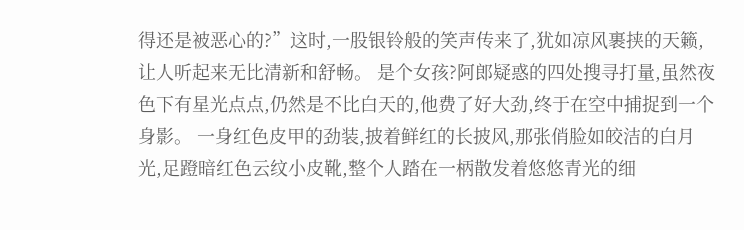得还是被恶心的?”这时,一股银铃般的笑声传来了,犹如凉风裹挟的天籁,让人听起来无比清新和舒畅。 是个女孩?阿郎疑惑的四处搜寻打量,虽然夜色下有星光点点,仍然是不比白天的,他费了好大劲,终于在空中捕捉到一个身影。 一身红色皮甲的劲装,披着鲜红的长披风,那张俏脸如皎洁的白月光,足蹬暗红色云纹小皮靴,整个人踏在一柄散发着悠悠青光的细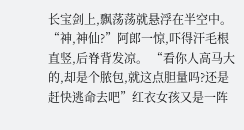长宝剑上,飘荡荡就悬浮在半空中。 “神,神仙?”阿郎一惊,吓得汗毛根直竖,后脊背发凉。 “看你人高马大的,却是个脓包,就这点胆量吗?还是赶快逃命去吧”红衣女孩又是一阵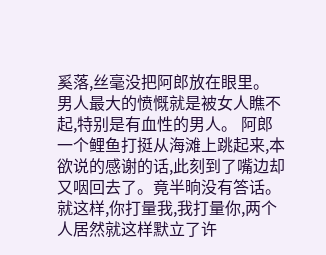奚落,丝毫没把阿郎放在眼里。 男人最大的愤慨就是被女人瞧不起,特别是有血性的男人。 阿郎一个鲤鱼打挺从海滩上跳起来,本欲说的感谢的话,此刻到了嘴边却又咽回去了。竟半晌没有答话。 就这样,你打量我,我打量你,两个人居然就这样默立了许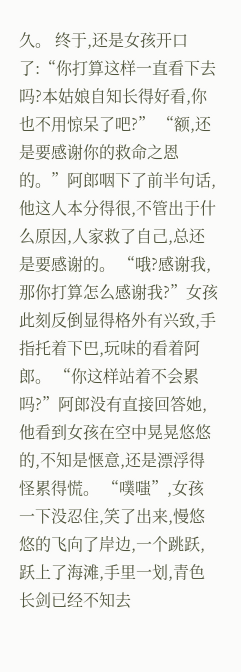久。 终于,还是女孩开口了:“你打算这样一直看下去吗?本姑娘自知长得好看,你也不用惊呆了吧?” “额,还是要感谢你的救命之恩的。”阿郎咽下了前半句话,他这人本分得很,不管出于什么原因,人家救了自己,总还是要感谢的。 “哦?感谢我,那你打算怎么感谢我?”女孩此刻反倒显得格外有兴致,手指托着下巴,玩味的看着阿郎。 “你这样站着不会累吗?”阿郎没有直接回答她,他看到女孩在空中晃晃悠悠的,不知是惬意,还是漂浮得怪累得慌。 “噗嗤”,女孩一下没忍住,笑了出来,慢悠悠的飞向了岸边,一个跳跃,跃上了海滩,手里一划,青色长剑已经不知去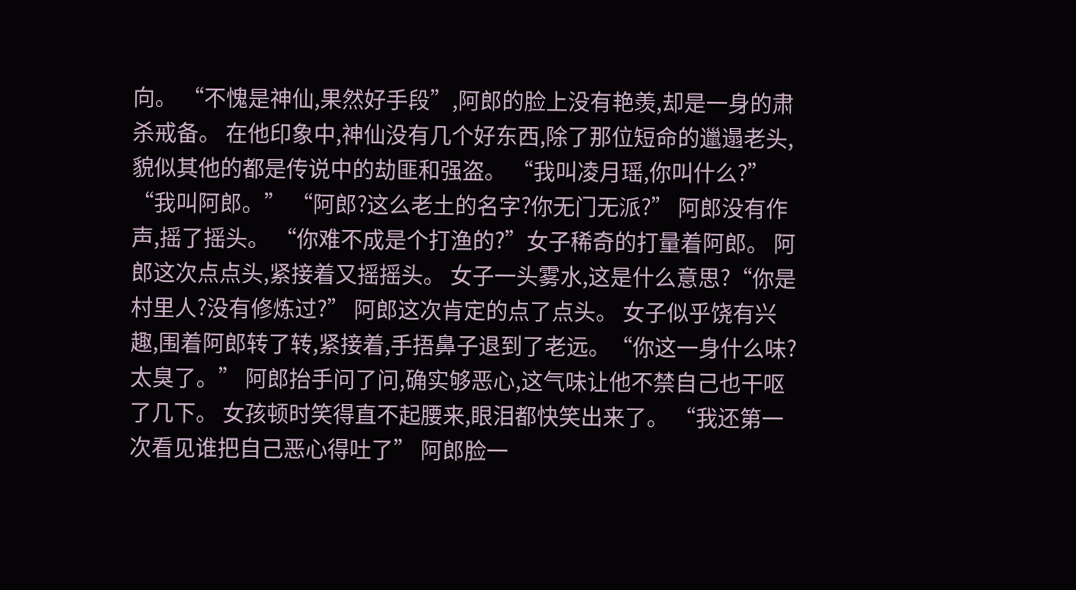向。 “不愧是神仙,果然好手段”,阿郎的脸上没有艳羡,却是一身的肃杀戒备。 在他印象中,神仙没有几个好东西,除了那位短命的邋遢老头,貌似其他的都是传说中的劫匪和强盗。 “我叫凌月瑶,你叫什么?” “我叫阿郎。” “阿郎?这么老土的名字?你无门无派?” 阿郎没有作声,摇了摇头。 “你难不成是个打渔的?”女子稀奇的打量着阿郎。 阿郎这次点点头,紧接着又摇摇头。 女子一头雾水,这是什么意思?“你是村里人?没有修炼过?” 阿郎这次肯定的点了点头。 女子似乎饶有兴趣,围着阿郎转了转,紧接着,手捂鼻子退到了老远。“你这一身什么味?太臭了。” 阿郎抬手问了问,确实够恶心,这气味让他不禁自己也干呕了几下。 女孩顿时笑得直不起腰来,眼泪都快笑出来了。 “我还第一次看见谁把自己恶心得吐了” 阿郎脸一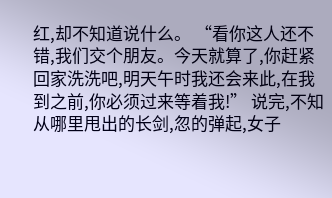红,却不知道说什么。 “看你这人还不错,我们交个朋友。今天就算了,你赶紧回家洗洗吧,明天午时我还会来此,在我到之前,你必须过来等着我!” 说完,不知从哪里甩出的长剑,忽的弹起,女子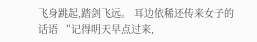飞身跳起,踏剑飞远。 耳边依稀还传来女子的话语 “记得明天早点过来,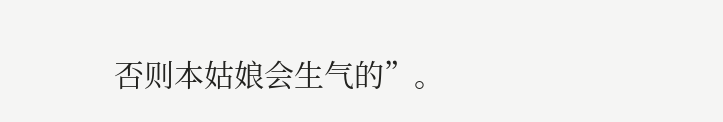否则本姑娘会生气的”。